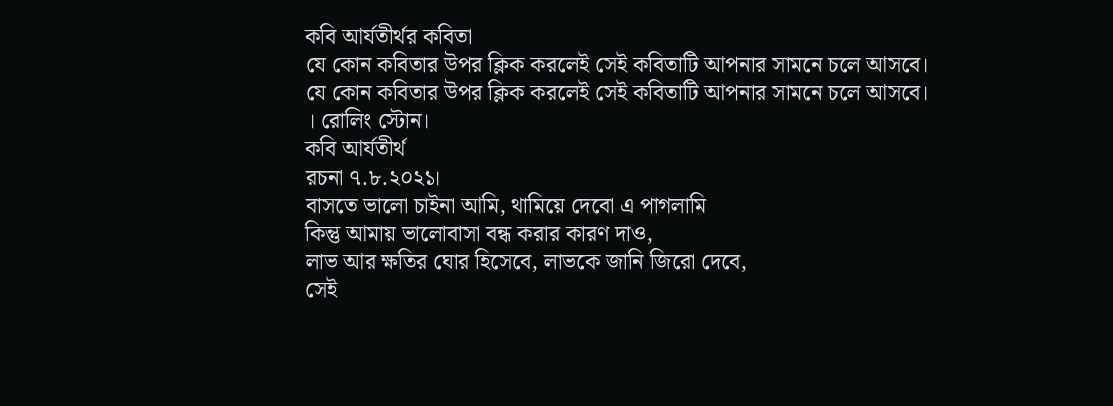কবি আর্যতীর্থর কবিতা
যে কোন কবিতার উপর ক্লিক করলেই সেই কবিতাটি আপনার সামনে চলে আসবে।
যে কোন কবিতার উপর ক্লিক করলেই সেই কবিতাটি আপনার সামনে চলে আসবে।
। রোলিং স্টোন।
কবি আর্যতীর্থ
রচনা ৭.৮.২০২১।
বাসতে ভালো চাইনা আমি, থামিয়ে দেবো এ পাগলামি
কিন্তু আমায় ভালোবাসা বন্ধ করার কারণ দাও,
লাভ আর ক্ষতির ঘোর হিসেবে, লাভকে জানি জিরো দেবে,
সেই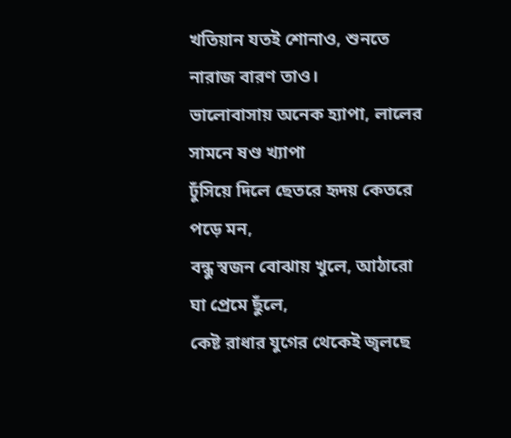খতিয়ান যতই শোনাও, শুনতে নারাজ বারণ তাও।
ভালোবাসায় অনেক হ্যাপা, লালের সামনে ষণ্ড খ্যাপা
ঢুঁসিয়ে দিলে ছেতরে হৃদয় কেতরে পড়ে মন,
বন্ধু স্বজন বোঝায় খুলে, আঠারো ঘা প্রেমে ছুঁলে,
কেষ্ট রাধার যুগের থেকেই জ্বলছে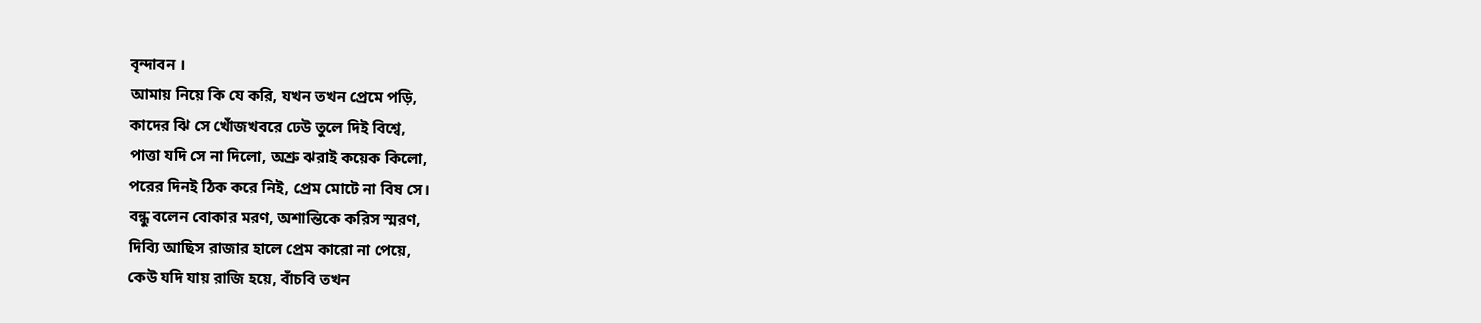বৃন্দাবন ।
আমায় নিয়ে কি যে করি, যখন তখন প্রেমে পড়ি,
কাদের ঝি সে খোঁজখবরে ঢেউ তুলে দিই বিশ্বে,
পাত্তা যদি সে না দিলো, অশ্রু ঝরাই কয়েক কিলো,
পরের দিনই ঠিক করে নিই, প্রেম মোটে না বিষ সে।
বন্ধু বলেন বোকার মরণ, অশান্তিকে করিস স্মরণ,
দিব্যি আছিস রাজার হালে প্রেম কারো না পেয়ে,
কেউ যদি যায় রাজি হয়ে, বাঁচবি তখন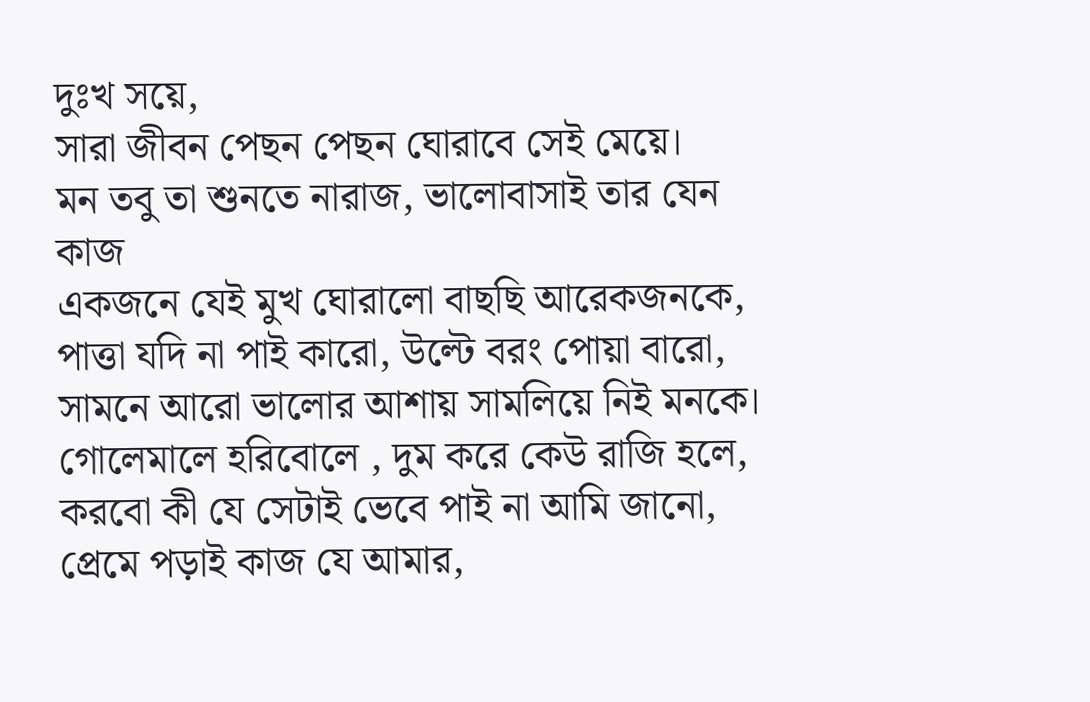দুঃখ সয়ে,
সারা জীবন পেছন পেছন ঘোরাবে সেই মেয়ে।
মন তবু তা শুনতে নারাজ, ভালোবাসাই তার যেন কাজ
একজনে যেই মুখ ঘোরালো বাছছি আরেকজনকে,
পাত্তা যদি না পাই কারো, উল্টে বরং পোয়া বারো,
সামনে আরো ভালোর আশায় সামলিয়ে নিই মনকে।
গোলেমালে হরিবোলে , দুম করে কেউ রাজি হলে,
করবো কী যে সেটাই ভেবে পাই না আমি জানো,
প্রেমে পড়াই কাজ যে আমার,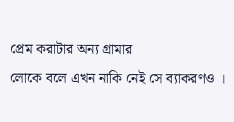প্রেম করাটার অন্য গ্রামার
লোকে বলে এখন নাকি নেই সে ব্যাকরণও ।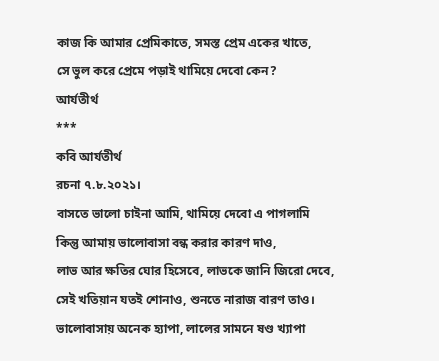কাজ কি আমার প্রেমিকাতে, সমস্ত প্রেম একের খাতে,
সে ভুল করে প্রেমে পড়াই থামিয়ে দেবো কেন?
আর্যতীর্থ
***
কবি আর্যতীর্থ
রচনা ৭.৮.২০২১।
বাসতে ভালো চাইনা আমি, থামিয়ে দেবো এ পাগলামি
কিন্তু আমায় ভালোবাসা বন্ধ করার কারণ দাও,
লাভ আর ক্ষতির ঘোর হিসেবে, লাভকে জানি জিরো দেবে,
সেই খতিয়ান যতই শোনাও, শুনতে নারাজ বারণ তাও।
ভালোবাসায় অনেক হ্যাপা, লালের সামনে ষণ্ড খ্যাপা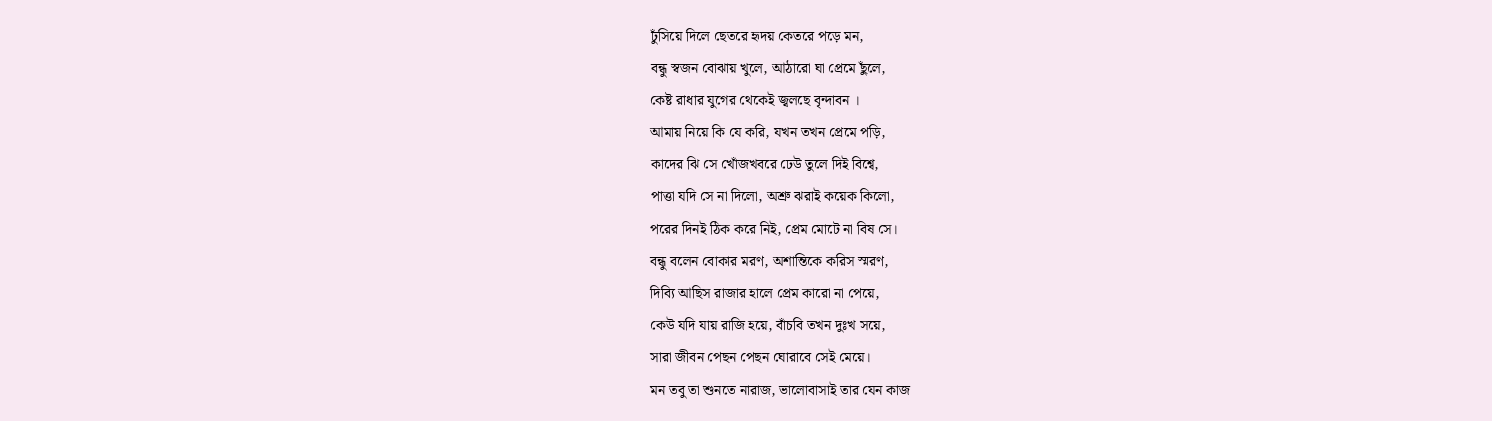ঢুঁসিয়ে দিলে ছেতরে হৃদয় কেতরে পড়ে মন,
বন্ধু স্বজন বোঝায় খুলে, আঠারো ঘা প্রেমে ছুঁলে,
কেষ্ট রাধার যুগের থেকেই জ্বলছে বৃন্দাবন ।
আমায় নিয়ে কি যে করি, যখন তখন প্রেমে পড়ি,
কাদের ঝি সে খোঁজখবরে ঢেউ তুলে দিই বিশ্বে,
পাত্তা যদি সে না দিলো, অশ্রু ঝরাই কয়েক কিলো,
পরের দিনই ঠিক করে নিই, প্রেম মোটে না বিষ সে।
বন্ধু বলেন বোকার মরণ, অশান্তিকে করিস স্মরণ,
দিব্যি আছিস রাজার হালে প্রেম কারো না পেয়ে,
কেউ যদি যায় রাজি হয়ে, বাঁচবি তখন দুঃখ সয়ে,
সারা জীবন পেছন পেছন ঘোরাবে সেই মেয়ে।
মন তবু তা শুনতে নারাজ, ভালোবাসাই তার যেন কাজ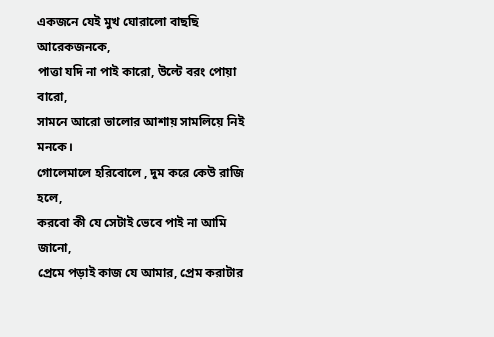একজনে যেই মুখ ঘোরালো বাছছি আরেকজনকে,
পাত্তা যদি না পাই কারো, উল্টে বরং পোয়া বারো,
সামনে আরো ভালোর আশায় সামলিয়ে নিই মনকে।
গোলেমালে হরিবোলে , দুম করে কেউ রাজি হলে,
করবো কী যে সেটাই ভেবে পাই না আমি জানো,
প্রেমে পড়াই কাজ যে আমার, প্রেম করাটার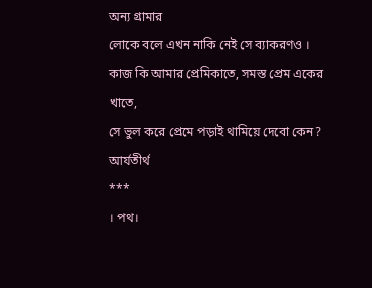অন্য গ্রামার
লোকে বলে এখন নাকি নেই সে ব্যাকরণও ।
কাজ কি আমার প্রেমিকাতে, সমস্ত প্রেম একের খাতে,
সে ভুল করে প্রেমে পড়াই থামিয়ে দেবো কেন?
আর্যতীর্থ
***
। পথ।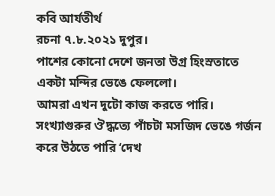কবি আর্যতীর্থ
রচনা ৭.৮.২০২১ দুপুর।
পাশের কোনো দেশে জনতা উগ্র হিংস্রতাতে একটা মন্দির ভেঙে ফেললো।
আমরা এখন দুটো কাজ করতে পারি।
সংখ্যাগুরুর ঔদ্ধত্যে পাঁচটা মসজিদ ভেঙে গর্জন করে উঠতে পারি ‘দেখ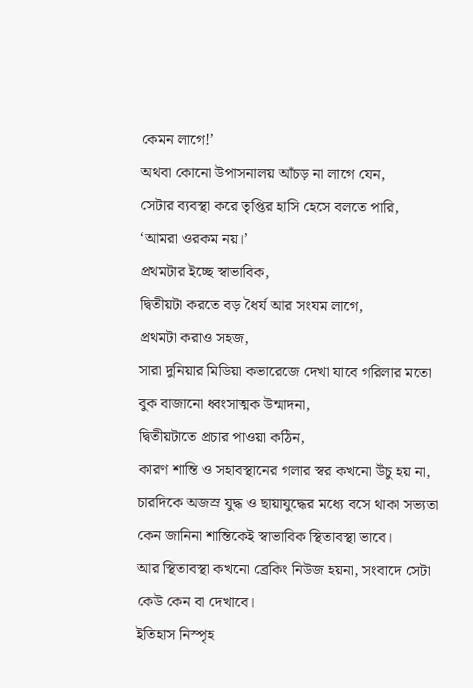কেমন লাগে!’
অথবা কোনো উপাসনালয় আঁচড় না লাগে যেন,
সেটার ব্যবস্থা করে তৃপ্তির হাসি হেসে বলতে পারি,
‘আমরা ওরকম নয়।’
প্রথমটার ইচ্ছে স্বাভাবিক,
দ্বিতীয়টা করতে বড় ধৈর্য আর সংযম লাগে,
প্রথমটা করাও সহজ,
সারা দুনিয়ার মিডিয়া কভারেজে দেখা যাবে গরিলার মতো বুক বাজানো ধ্বংসাত্মক উন্মাদনা,
দ্বিতীয়টাতে প্রচার পাওয়া কঠিন,
কারণ শান্তি ও সহাবস্থানের গলার স্বর কখনো উঁচু হয় না,
চারদিকে অজস্র যুদ্ধ ও ছায়াযুদ্ধের মধ্যে বসে থাকা সভ্যতা
কেন জানিনা শান্তিকেই স্বাভাবিক স্থিতাবস্থা ভাবে।
আর স্থিতাবস্থা কখনো ব্রেকিং নিউজ হয়না, সংবাদে সেটা কেউ কেন বা দেখাবে।
ইতিহাস নিস্পৃহ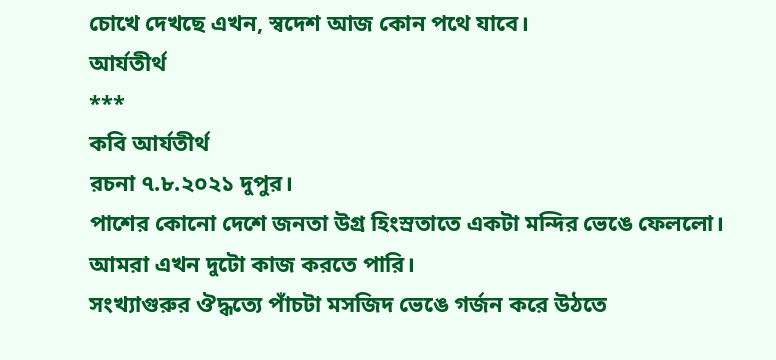চোখে দেখছে এখন, স্বদেশ আজ কোন পথে যাবে।
আর্যতীর্থ
***
কবি আর্যতীর্থ
রচনা ৭.৮.২০২১ দুপুর।
পাশের কোনো দেশে জনতা উগ্র হিংস্রতাতে একটা মন্দির ভেঙে ফেললো।
আমরা এখন দুটো কাজ করতে পারি।
সংখ্যাগুরুর ঔদ্ধত্যে পাঁচটা মসজিদ ভেঙে গর্জন করে উঠতে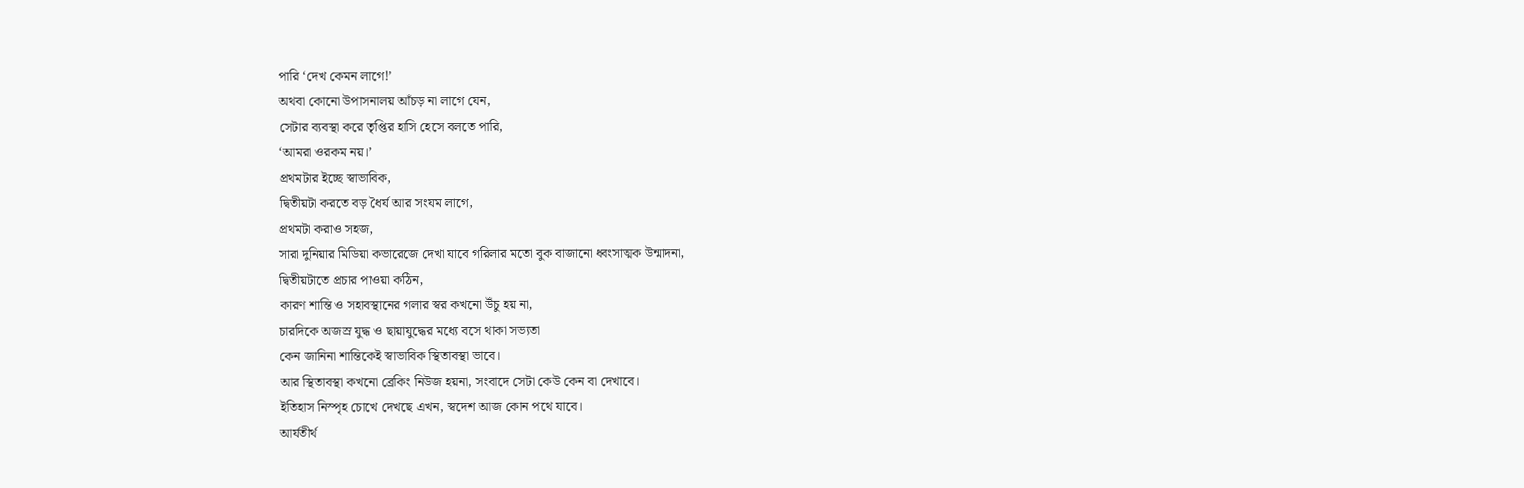পারি ‘দেখ কেমন লাগে!’
অথবা কোনো উপাসনালয় আঁচড় না লাগে যেন,
সেটার ব্যবস্থা করে তৃপ্তির হাসি হেসে বলতে পারি,
‘আমরা ওরকম নয়।’
প্রথমটার ইচ্ছে স্বাভাবিক,
দ্বিতীয়টা করতে বড় ধৈর্য আর সংযম লাগে,
প্রথমটা করাও সহজ,
সারা দুনিয়ার মিডিয়া কভারেজে দেখা যাবে গরিলার মতো বুক বাজানো ধ্বংসাত্মক উন্মাদনা,
দ্বিতীয়টাতে প্রচার পাওয়া কঠিন,
কারণ শান্তি ও সহাবস্থানের গলার স্বর কখনো উঁচু হয় না,
চারদিকে অজস্র যুদ্ধ ও ছায়াযুদ্ধের মধ্যে বসে থাকা সভ্যতা
কেন জানিনা শান্তিকেই স্বাভাবিক স্থিতাবস্থা ভাবে।
আর স্থিতাবস্থা কখনো ব্রেকিং নিউজ হয়না, সংবাদে সেটা কেউ কেন বা দেখাবে।
ইতিহাস নিস্পৃহ চোখে দেখছে এখন, স্বদেশ আজ কোন পথে যাবে।
আর্যতীর্থ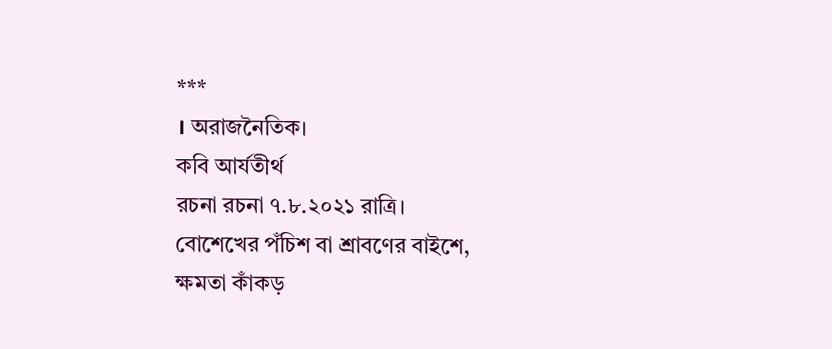***
। অরাজনৈতিক।
কবি আর্যতীর্থ
রচনা রচনা ৭.৮.২০২১ রাত্রি।
বোশেখের পঁচিশ বা শ্রাবণের বাইশে,
ক্ষমতা কাঁকড়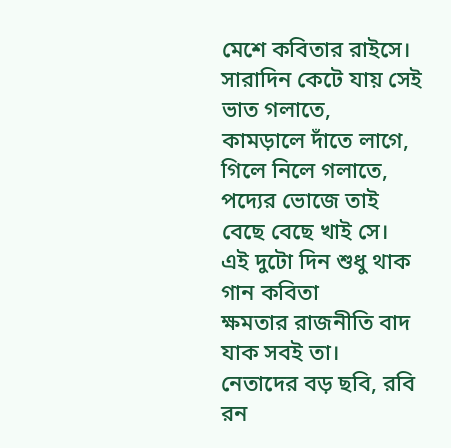মেশে কবিতার রাইসে।
সারাদিন কেটে যায় সেই ভাত গলাতে,
কামড়ালে দাঁতে লাগে, গিলে নিলে গলাতে,
পদ্যের ভোজে তাই বেছে বেছে খাই সে।
এই দুটো দিন শুধু থাক গান কবিতা
ক্ষমতার রাজনীতি বাদ যাক সবই তা।
নেতাদের বড় ছবি, রবি রন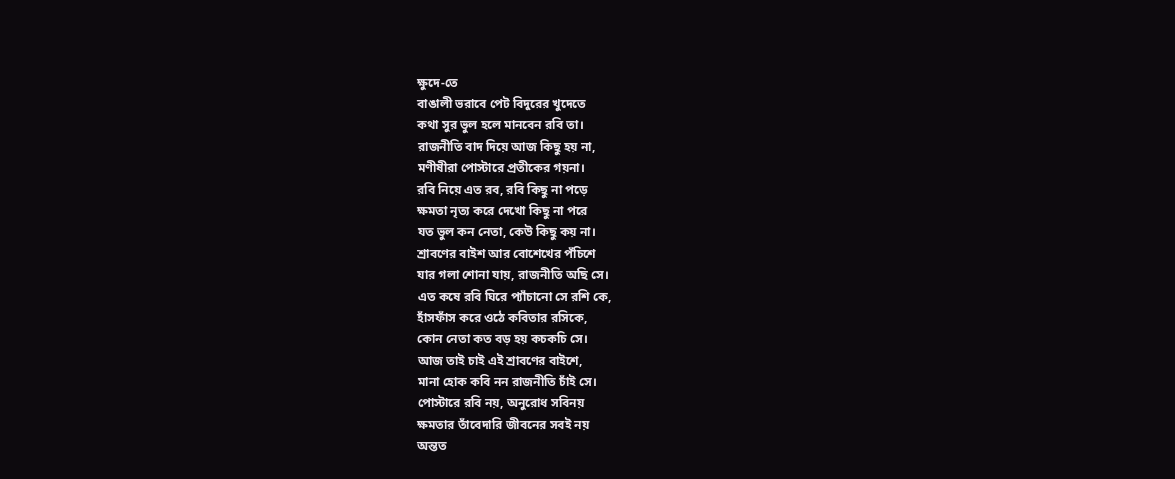ক্ষুদে-তে
বাঙালী ভরাবে পেট বিদুরের খুদেতে
কথা সুর ভুল হলে মানবেন রবি তা।
রাজনীতি বাদ দিয়ে আজ কিছু হয় না,
মণীষীরা পোস্টারে প্রতীকের গয়না।
রবি নিয়ে এত রব, রবি কিছু না পড়ে
ক্ষমতা নৃত্য করে দেখো কিছু না পরে
যত ভুল কন নেতা, কেউ কিছু কয় না।
শ্রাবণের বাইশ আর বোশেখের পঁচিশে
যার গলা শোনা যায়, রাজনীতি অছি সে।
এত কষে রবি ঘিরে প্যাঁচানো সে রশি কে,
হাঁসফাঁস করে ওঠে কবিতার রসিকে,
কোন নেতা কত বড় হয় কচকচি সে।
আজ তাই চাই এই শ্রাবণের বাইশে,
মানা হোক কবি নন রাজনীতি চাঁই সে।
পোস্টারে রবি নয়, অনুরোধ সবিনয়
ক্ষমতার তাঁবেদারি জীবনের সবই নয়
অন্তত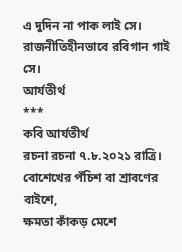এ দুদিন না পাক লাই সে।
রাজনীতিহীনভাবে রবিগান গাই সে।
আর্যতীর্থ
***
কবি আর্যতীর্থ
রচনা রচনা ৭.৮.২০২১ রাত্রি।
বোশেখের পঁচিশ বা শ্রাবণের বাইশে,
ক্ষমতা কাঁকড় মেশে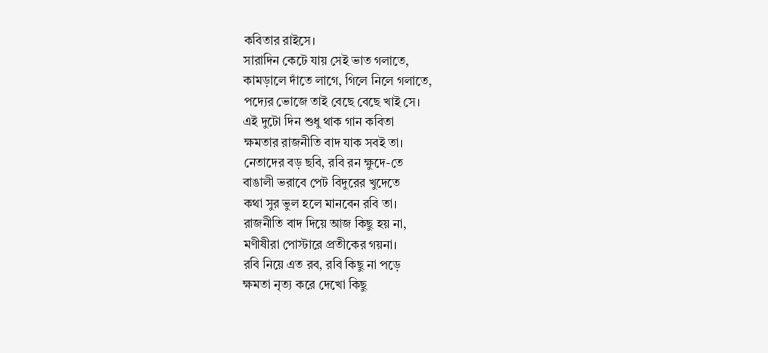কবিতার রাইসে।
সারাদিন কেটে যায় সেই ভাত গলাতে,
কামড়ালে দাঁতে লাগে, গিলে নিলে গলাতে,
পদ্যের ভোজে তাই বেছে বেছে খাই সে।
এই দুটো দিন শুধু থাক গান কবিতা
ক্ষমতার রাজনীতি বাদ যাক সবই তা।
নেতাদের বড় ছবি, রবি রন ক্ষুদে-তে
বাঙালী ভরাবে পেট বিদুরের খুদেতে
কথা সুর ভুল হলে মানবেন রবি তা।
রাজনীতি বাদ দিয়ে আজ কিছু হয় না,
মণীষীরা পোস্টারে প্রতীকের গয়না।
রবি নিয়ে এত রব, রবি কিছু না পড়ে
ক্ষমতা নৃত্য করে দেখো কিছু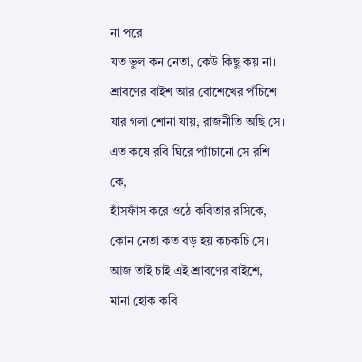না পরে
যত ভুল কন নেতা, কেউ কিছু কয় না।
শ্রাবণের বাইশ আর বোশেখের পঁচিশে
যার গলা শোনা যায়, রাজনীতি অছি সে।
এত কষে রবি ঘিরে প্যাঁচানো সে রশি কে,
হাঁসফাঁস করে ওঠে কবিতার রসিকে,
কোন নেতা কত বড় হয় কচকচি সে।
আজ তাই চাই এই শ্রাবণের বাইশে,
মানা হোক কবি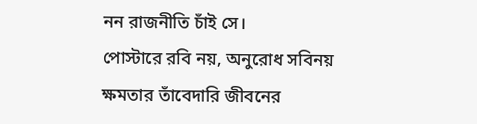নন রাজনীতি চাঁই সে।
পোস্টারে রবি নয়, অনুরোধ সবিনয়
ক্ষমতার তাঁবেদারি জীবনের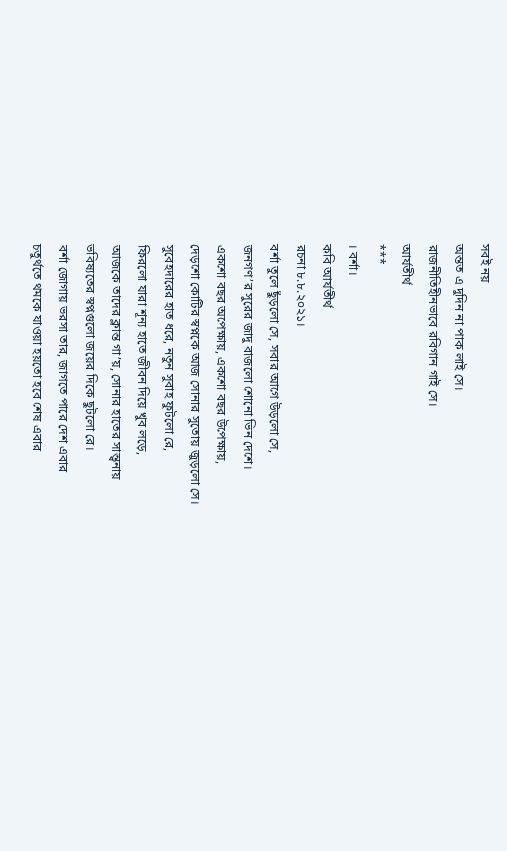সবই নয়
অন্তত এ দুদিন না পাক লাই সে।
রাজনীতিহীনভাবে রবিগান গাই সে।
আর্যতীর্থ
***
। বর্শা।
কবি আর্যতীর্থ
রচনা ৮.৮.২০২১।
বর্শা তুলে ছুঁড়লো সে, সবার আগে উড়লো সে,
জনগণ’র সুরের জাদু বাজলো শোনো ভিন দেশে।
একশো বছর অপেক্ষায়, একশো বছর উপেক্ষায়,
দেড়শো কোটির স্বপ্নকে আজ সোনার সুতোয় জুড়লো সে।
সুবেহদারের হাত ধরে, নতুন সুবাহ ফুটলো রে,
ফিরলো যারা শূন্য হাতে জীবন দিয়ে খুব লড়ে,
আজকে তাদের ক্লান্ত গা’য়, সোনার হাতের সান্ত্বনায়
ভবিষ্যতের স্বপ্নগুলো জয়ের দিকে ছুটলো রে।
বর্শা জোগায় ভরসা তার, জাগতে পারে দেশ এবার
চতুর্থতে থমকে যাওয়া হয়তো হবে শেষ এবার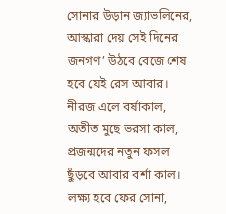সোনার উড়ান জ্যাভলিনের, আস্কারা দেয় সেই দিনের
জনগণ’ উঠবে বেজে শেষ হবে যেই রেস আবার।
নীরজ এলে বর্ষাকাল, অতীত মুছে ভরসা কাল,
প্রজন্মদের নতুন ফসল ছুঁড়বে আবার বর্শা কাল।
লক্ষ্য হবে ফের সোনা,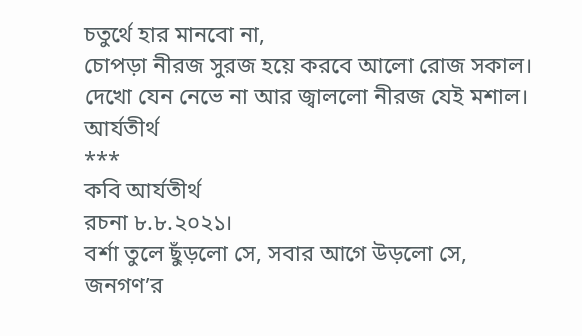চতুর্থে হার মানবো না,
চোপড়া নীরজ সুরজ হয়ে করবে আলো রোজ সকাল।
দেখো যেন নেভে না আর জ্বাললো নীরজ যেই মশাল।
আর্যতীর্থ
***
কবি আর্যতীর্থ
রচনা ৮.৮.২০২১।
বর্শা তুলে ছুঁড়লো সে, সবার আগে উড়লো সে,
জনগণ’র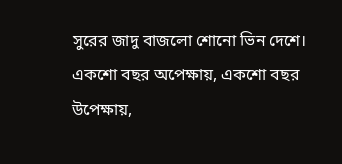সুরের জাদু বাজলো শোনো ভিন দেশে।
একশো বছর অপেক্ষায়, একশো বছর উপেক্ষায়,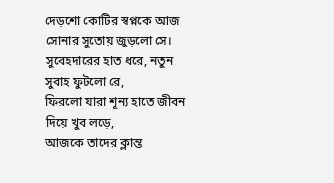দেড়শো কোটির স্বপ্নকে আজ সোনার সুতোয় জুড়লো সে।
সুবেহদারের হাত ধরে, নতুন সুবাহ ফুটলো রে,
ফিরলো যারা শূন্য হাতে জীবন দিয়ে খুব লড়ে,
আজকে তাদের ক্লান্ত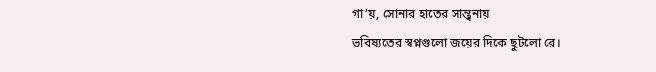গা’য়, সোনার হাতের সান্ত্বনায়
ভবিষ্যতের স্বপ্নগুলো জয়ের দিকে ছুটলো রে।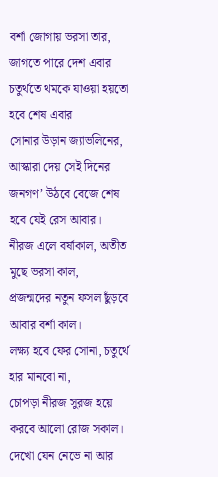বর্শা জোগায় ভরসা তার, জাগতে পারে দেশ এবার
চতুর্থতে থমকে যাওয়া হয়তো হবে শেষ এবার
সোনার উড়ান জ্যাভলিনের, আস্কারা দেয় সেই দিনের
জনগণ’ উঠবে বেজে শেষ হবে যেই রেস আবার।
নীরজ এলে বর্ষাকাল, অতীত মুছে ভরসা কাল,
প্রজন্মদের নতুন ফসল ছুঁড়বে আবার বর্শা কাল।
লক্ষ্য হবে ফের সোনা, চতুর্থে হার মানবো না,
চোপড়া নীরজ সুরজ হয়ে করবে আলো রোজ সকাল।
দেখো যেন নেভে না আর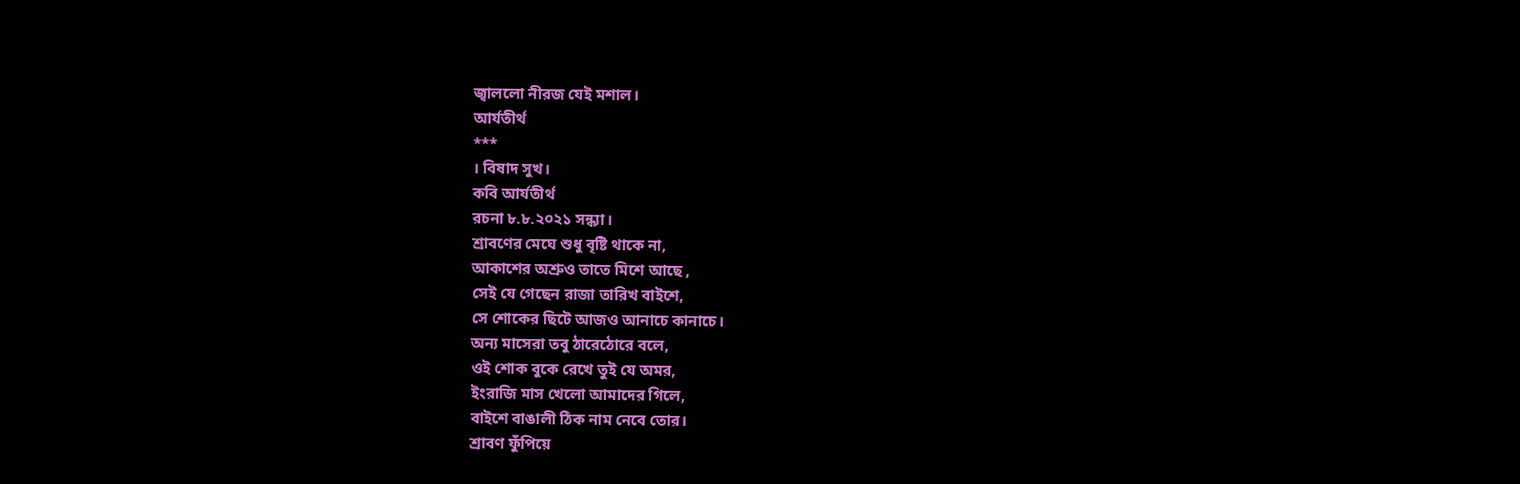জ্বাললো নীরজ যেই মশাল।
আর্যতীর্থ
***
। বিষাদ সুখ।
কবি আর্যতীর্থ
রচনা ৮.৮.২০২১ সন্ধ্যা।
শ্রাবণের মেঘে শুধু বৃষ্টি থাকে না,
আকাশের অশ্রুও তাতে মিশে আছে ,
সেই যে গেছেন রাজা তারিখ বাইশে,
সে শোকের ছিটে আজও আনাচে কানাচে।
অন্য মাসেরা তবু ঠারেঠোরে বলে,
ওই শোক বুকে রেখে তুই যে অমর,
ইংরাজি মাস খেলো আমাদের গিলে,
বাইশে বাঙালী ঠিক নাম নেবে তোর।
শ্রাবণ ফুঁপিয়ে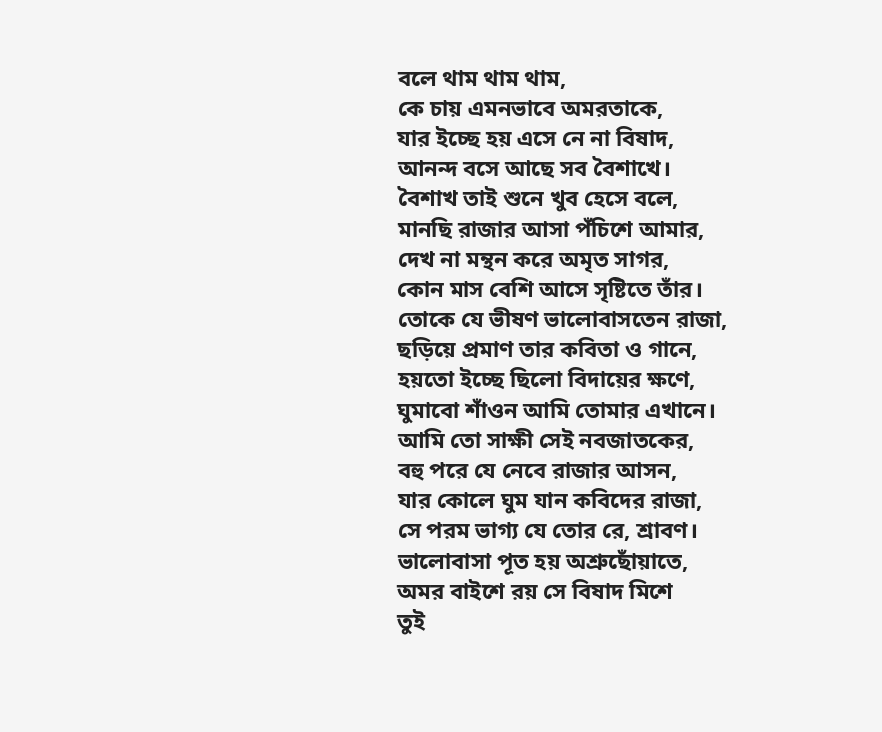বলে থাম থাম থাম,
কে চায় এমনভাবে অমরতাকে,
যার ইচ্ছে হয় এসে নে না বিষাদ,
আনন্দ বসে আছে সব বৈশাখে।
বৈশাখ তাই শুনে খুব হেসে বলে,
মানছি রাজার আসা পঁচিশে আমার,
দেখ না মন্থন করে অমৃত সাগর,
কোন মাস বেশি আসে সৃষ্টিতে তাঁর।
তোকে যে ভীষণ ভালোবাসতেন রাজা,
ছড়িয়ে প্রমাণ তার কবিতা ও গানে,
হয়তো ইচ্ছে ছিলো বিদায়ের ক্ষণে,
ঘুমাবো শাঁওন আমি তোমার এখানে।
আমি তো সাক্ষী সেই নবজাতকের,
বহু পরে যে নেবে রাজার আসন,
যার কোলে ঘুম যান কবিদের রাজা,
সে পরম ভাগ্য যে তোর রে, শ্রাবণ।
ভালোবাসা পূত হয় অশ্রুছোঁয়াতে,
অমর বাইশে রয় সে বিষাদ মিশে
তুই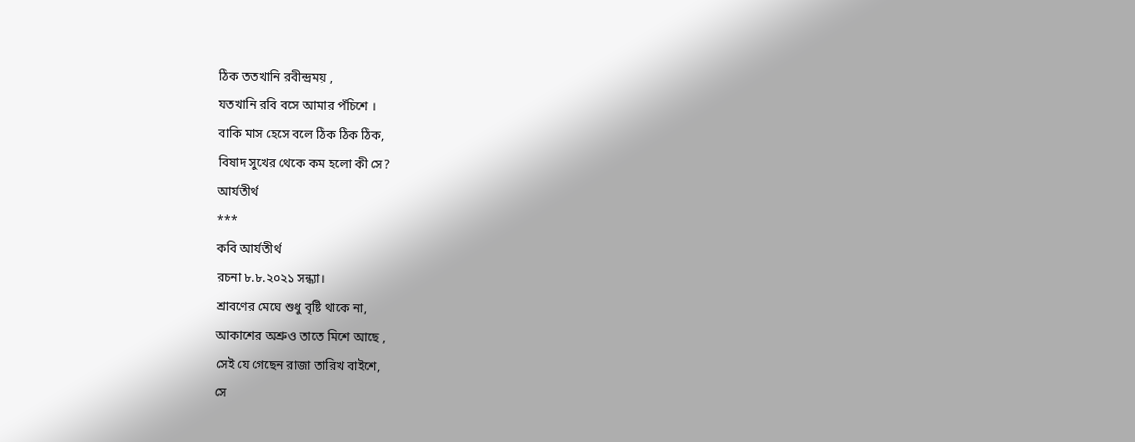ঠিক ততখানি রবীন্দ্রময় ,
যতখানি রবি বসে আমার পঁচিশে ।
বাকি মাস হেসে বলে ঠিক ঠিক ঠিক,
বিষাদ সুখের থেকে কম হলো কী সে?
আর্যতীর্থ
***
কবি আর্যতীর্থ
রচনা ৮.৮.২০২১ সন্ধ্যা।
শ্রাবণের মেঘে শুধু বৃষ্টি থাকে না,
আকাশের অশ্রুও তাতে মিশে আছে ,
সেই যে গেছেন রাজা তারিখ বাইশে,
সে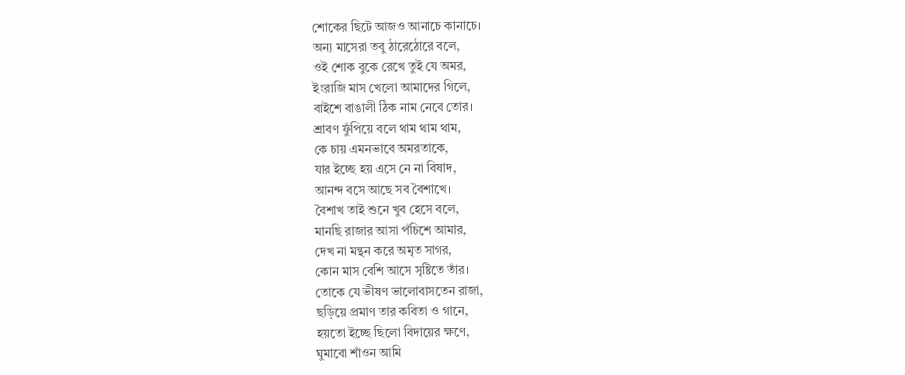শোকের ছিটে আজও আনাচে কানাচে।
অন্য মাসেরা তবু ঠারেঠোরে বলে,
ওই শোক বুকে রেখে তুই যে অমর,
ইংরাজি মাস খেলো আমাদের গিলে,
বাইশে বাঙালী ঠিক নাম নেবে তোর।
শ্রাবণ ফুঁপিয়ে বলে থাম থাম থাম,
কে চায় এমনভাবে অমরতাকে,
যার ইচ্ছে হয় এসে নে না বিষাদ,
আনন্দ বসে আছে সব বৈশাখে।
বৈশাখ তাই শুনে খুব হেসে বলে,
মানছি রাজার আসা পঁচিশে আমার,
দেখ না মন্থন করে অমৃত সাগর,
কোন মাস বেশি আসে সৃষ্টিতে তাঁর।
তোকে যে ভীষণ ভালোবাসতেন রাজা,
ছড়িয়ে প্রমাণ তার কবিতা ও গানে,
হয়তো ইচ্ছে ছিলো বিদায়ের ক্ষণে,
ঘুমাবো শাঁওন আমি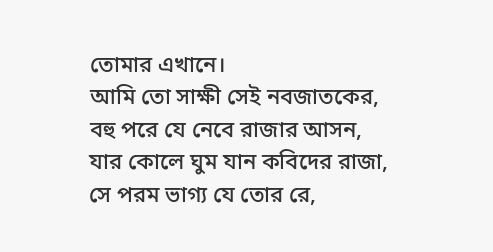তোমার এখানে।
আমি তো সাক্ষী সেই নবজাতকের,
বহু পরে যে নেবে রাজার আসন,
যার কোলে ঘুম যান কবিদের রাজা,
সে পরম ভাগ্য যে তোর রে,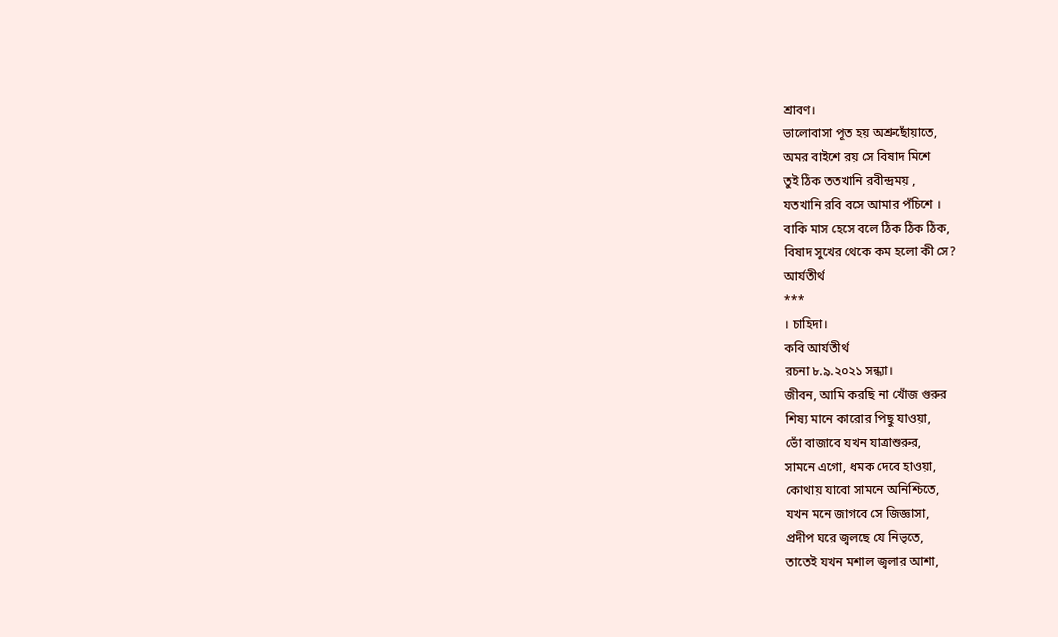শ্রাবণ।
ভালোবাসা পূত হয় অশ্রুছোঁয়াতে,
অমর বাইশে রয় সে বিষাদ মিশে
তুই ঠিক ততখানি রবীন্দ্রময় ,
যতখানি রবি বসে আমার পঁচিশে ।
বাকি মাস হেসে বলে ঠিক ঠিক ঠিক,
বিষাদ সুখের থেকে কম হলো কী সে?
আর্যতীর্থ
***
। চাহিদা।
কবি আর্যতীর্থ
রচনা ৮.৯.২০২১ সন্ধ্যা।
জীবন, আমি করছি না খোঁজ গুরুর
শিষ্য মানে কারোর পিছু যাওয়া,
ভোঁ বাজাবে যখন যাত্রাশুরুর,
সামনে এগো, ধমক দেবে হাওয়া,
কোথায় যাবো সামনে অনিশ্চিতে,
যখন মনে জাগবে সে জিজ্ঞাসা,
প্রদীপ ঘরে জ্বলছে যে নিভৃতে,
তাতেই যখন মশাল জ্বলার আশা,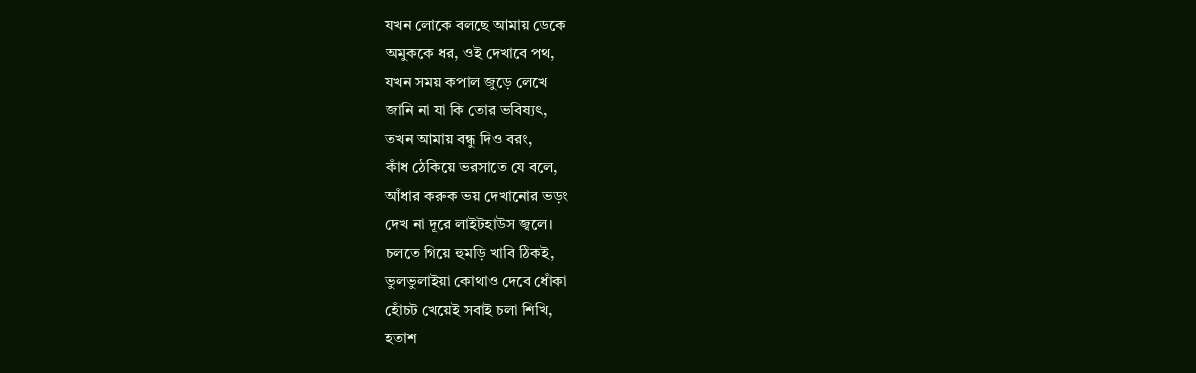যখন লোকে বলছে আমায় ডেকে
অমুককে ধর, ওই দেখাবে পথ,
যখন সময় কপাল জুড়ে লেখে
জানি না যা কি তোর ভবিষ্যৎ,
তখন আমায় বন্ধু দিও বরং,
কাঁধ ঠেকিয়ে ভরসাতে যে বলে,
আঁধার করুক ভয় দেখানোর ভড়ং
দেখ না দূরে লাইটহাউস জ্বলে।
চলতে গিয়ে হুমড়ি খাবি ঠিকই,
ভুলভুলাইয়া কোথাও দেবে ধোঁকা
হোঁচট খেয়েই সবাই চলা শিখি,
হতাশ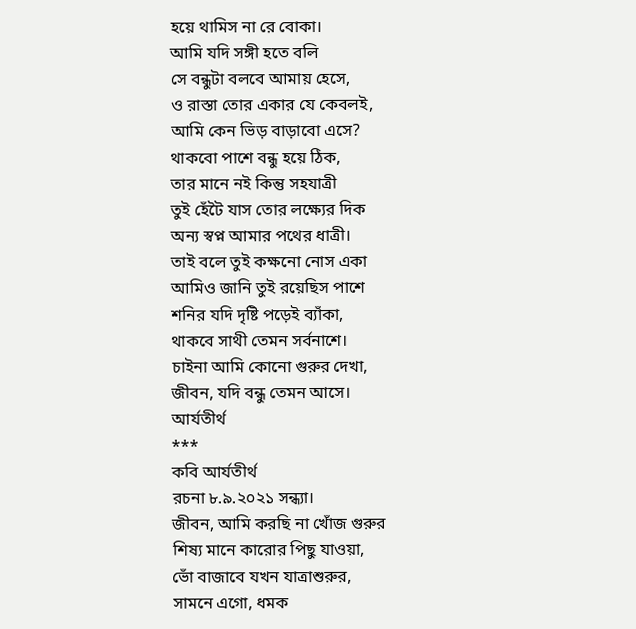হয়ে থামিস না রে বোকা।
আমি যদি সঙ্গী হতে বলি
সে বন্ধুটা বলবে আমায় হেসে,
ও রাস্তা তোর একার যে কেবলই,
আমি কেন ভিড় বাড়াবো এসে?
থাকবো পাশে বন্ধু হয়ে ঠিক,
তার মানে নই কিন্তু সহযাত্রী
তুই হেঁটৈ যাস তোর লক্ষ্যের দিক
অন্য স্বপ্ন আমার পথের ধাত্রী।
তাই বলে তুই কক্ষনো নোস একা
আমিও জানি তুই রয়েছিস পাশে
শনির যদি দৃষ্টি পড়েই ব্যাঁকা,
থাকবে সাথী তেমন সর্বনাশে।
চাইনা আমি কোনো গুরুর দেখা,
জীবন, যদি বন্ধু তেমন আসে।
আর্যতীর্থ
***
কবি আর্যতীর্থ
রচনা ৮.৯.২০২১ সন্ধ্যা।
জীবন, আমি করছি না খোঁজ গুরুর
শিষ্য মানে কারোর পিছু যাওয়া,
ভোঁ বাজাবে যখন যাত্রাশুরুর,
সামনে এগো, ধমক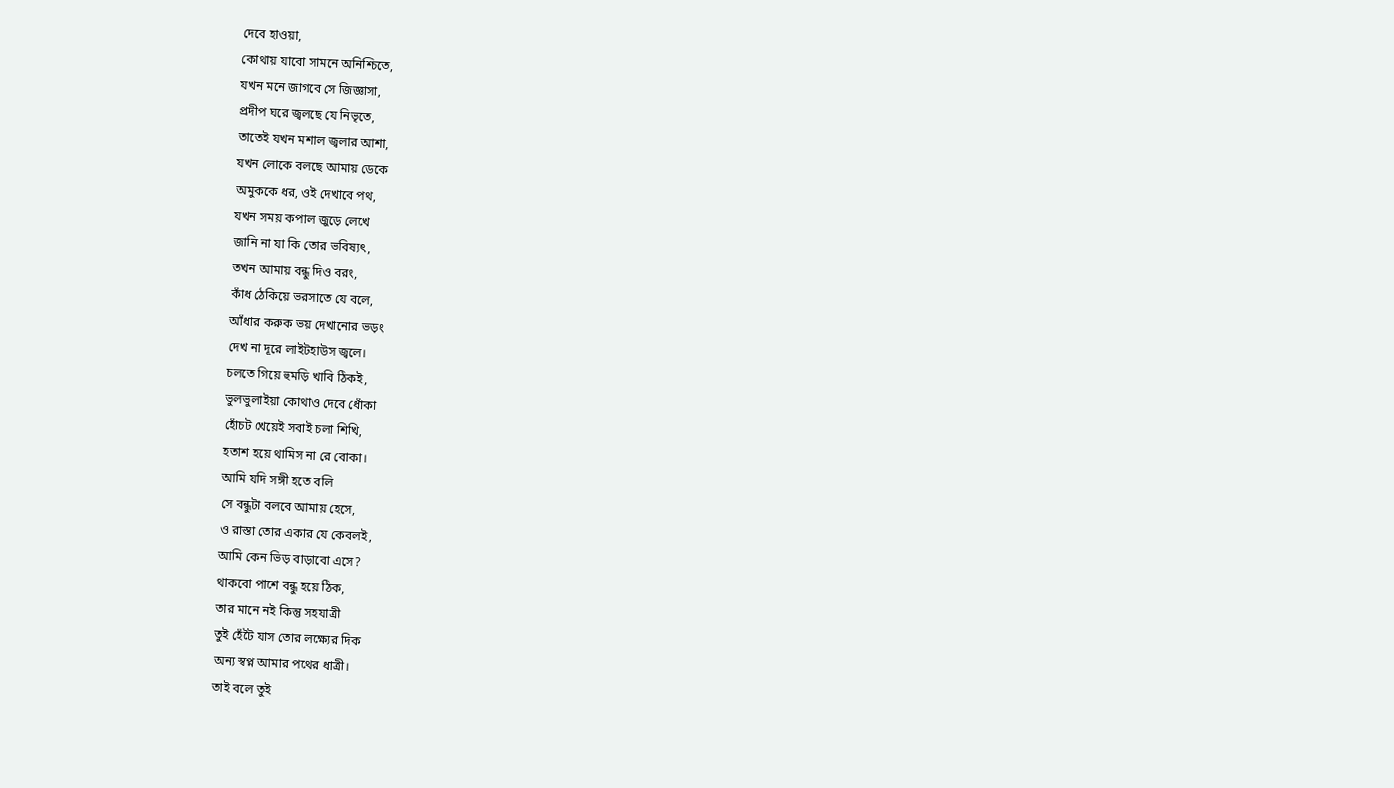দেবে হাওয়া,
কোথায় যাবো সামনে অনিশ্চিতে,
যখন মনে জাগবে সে জিজ্ঞাসা,
প্রদীপ ঘরে জ্বলছে যে নিভৃতে,
তাতেই যখন মশাল জ্বলার আশা,
যখন লোকে বলছে আমায় ডেকে
অমুককে ধর, ওই দেখাবে পথ,
যখন সময় কপাল জুড়ে লেখে
জানি না যা কি তোর ভবিষ্যৎ,
তখন আমায় বন্ধু দিও বরং,
কাঁধ ঠেকিয়ে ভরসাতে যে বলে,
আঁধার করুক ভয় দেখানোর ভড়ং
দেখ না দূরে লাইটহাউস জ্বলে।
চলতে গিয়ে হুমড়ি খাবি ঠিকই,
ভুলভুলাইয়া কোথাও দেবে ধোঁকা
হোঁচট খেয়েই সবাই চলা শিখি,
হতাশ হয়ে থামিস না রে বোকা।
আমি যদি সঙ্গী হতে বলি
সে বন্ধুটা বলবে আমায় হেসে,
ও রাস্তা তোর একার যে কেবলই,
আমি কেন ভিড় বাড়াবো এসে?
থাকবো পাশে বন্ধু হয়ে ঠিক,
তার মানে নই কিন্তু সহযাত্রী
তুই হেঁটৈ যাস তোর লক্ষ্যের দিক
অন্য স্বপ্ন আমার পথের ধাত্রী।
তাই বলে তুই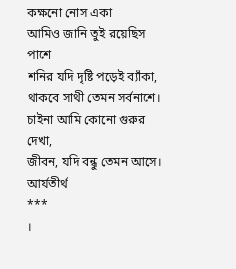কক্ষনো নোস একা
আমিও জানি তুই রয়েছিস পাশে
শনির যদি দৃষ্টি পড়েই ব্যাঁকা,
থাকবে সাথী তেমন সর্বনাশে।
চাইনা আমি কোনো গুরুর দেখা,
জীবন, যদি বন্ধু তেমন আসে।
আর্যতীর্থ
***
।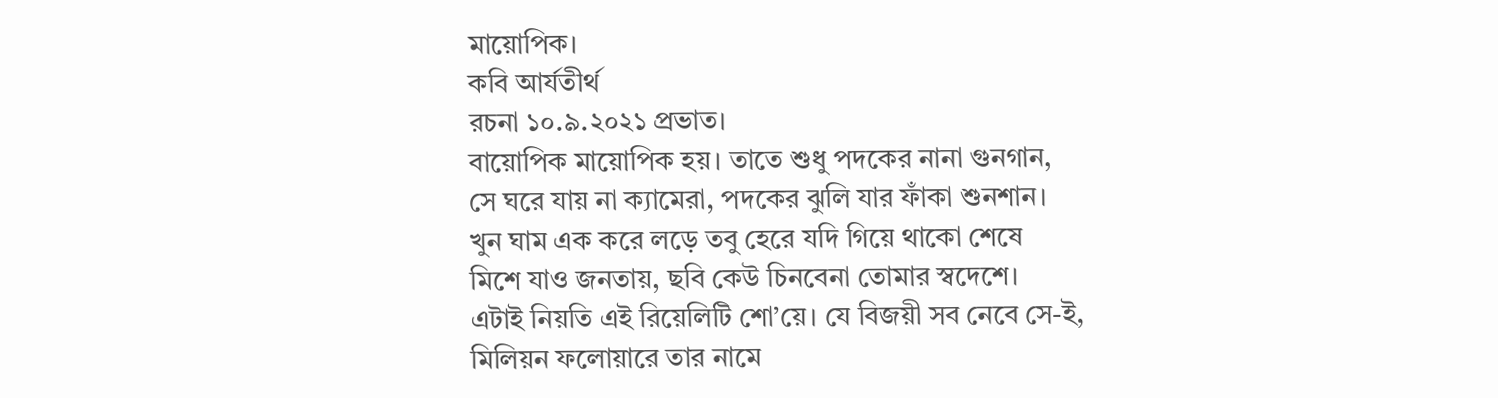মায়োপিক।
কবি আর্যতীর্থ
রচনা ১০.৯.২০২১ প্রভাত।
বায়োপিক মায়োপিক হয়। তাতে শুধু পদকের নানা গুনগান,
সে ঘরে যায় না ক্যামেরা, পদকের ঝুলি যার ফাঁকা শুনশান।
খুন ঘাম এক করে লড়ে তবু হেরে যদি গিয়ে থাকো শেষে
মিশে যাও জনতায়, ছবি কেউ চিনবেনা তোমার স্বদেশে।
এটাই নিয়তি এই রিয়েলিটি শো’য়ে। যে বিজয়ী সব নেবে সে-ই,
মিলিয়ন ফলোয়ারে তার নামে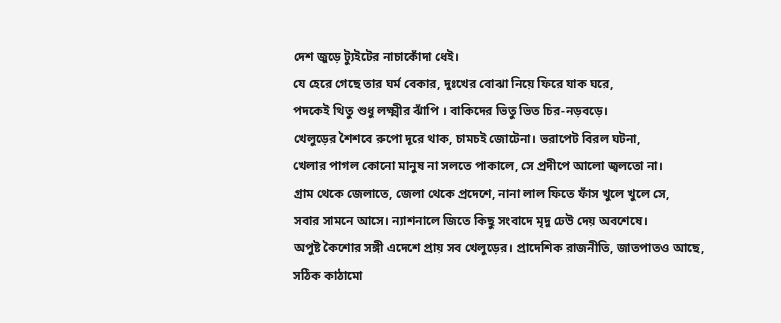দেশ জুড়ে ট্যুইটের নাচাকোঁদা ধেই।
যে হেরে গেছে তার ঘর্ম বেকার, দুঃখের বোঝা নিয়ে ফিরে যাক ঘরে,
পদকেই থিতু শুধু লক্ষ্মীর ঝাঁপি । বাকিদের ভিতু ভিত চির-নড়বড়ে।
খেলুড়ের শৈশবে রুপো দূরে থাক, চামচই জোটেনা। ভরাপেট বিরল ঘটনা,
খেলার পাগল কোনো মানুষ না সলতে পাকালে, সে প্রদীপে আলো জ্বলতো না।
গ্রাম থেকে জেলাতে, জেলা থেকে প্রদেশে, নানা লাল ফিতে ফাঁস খুলে খুলে সে,
সবার সামনে আসে। ন্যাশনালে জিতে কিছু সংবাদে মৃদু ঢেউ দেয় অবশেষে।
অপুষ্ট কৈশোর সঙ্গী এদেশে প্রায় সব খেলুড়ের। প্রাদেশিক রাজনীতি, জাতপাতও আছে,
সঠিক কাঠামো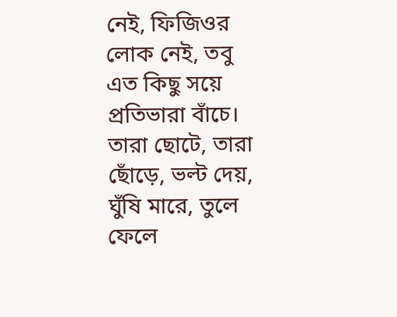নেই, ফিজিওর লোক নেই, তবু এত কিছু সয়ে প্রতিভারা বাঁচে।
তারা ছোটে, তারা ছোঁড়ে, ভল্ট দেয়, ঘুঁষি মারে, তুলে ফেলে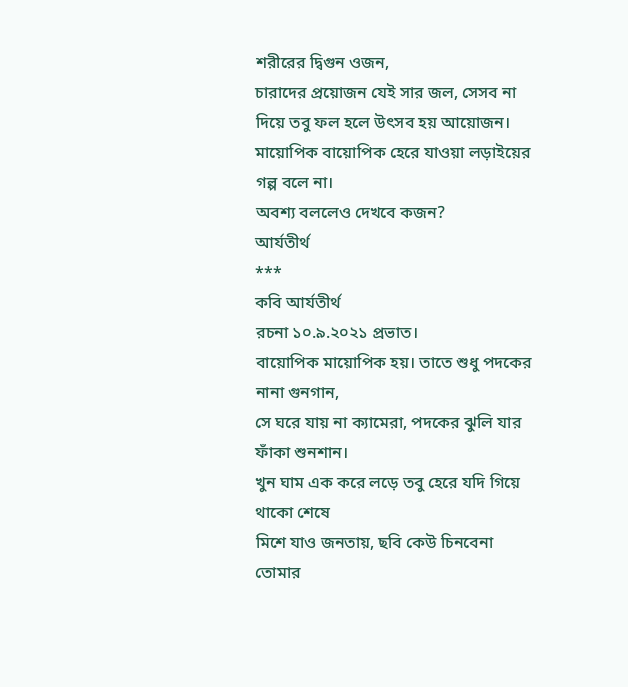শরীরের দ্বিগুন ওজন,
চারাদের প্রয়োজন যেই সার জল, সেসব না দিয়ে তবু ফল হলে উৎসব হয় আয়োজন।
মায়োপিক বায়োপিক হেরে যাওয়া লড়াইয়ের গল্প বলে না।
অবশ্য বললেও দেখবে কজন?
আর্যতীর্থ
***
কবি আর্যতীর্থ
রচনা ১০.৯.২০২১ প্রভাত।
বায়োপিক মায়োপিক হয়। তাতে শুধু পদকের নানা গুনগান,
সে ঘরে যায় না ক্যামেরা, পদকের ঝুলি যার ফাঁকা শুনশান।
খুন ঘাম এক করে লড়ে তবু হেরে যদি গিয়ে থাকো শেষে
মিশে যাও জনতায়, ছবি কেউ চিনবেনা তোমার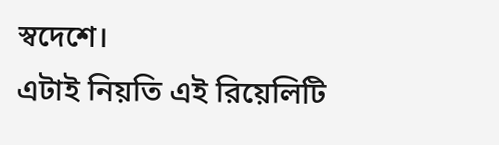স্বদেশে।
এটাই নিয়তি এই রিয়েলিটি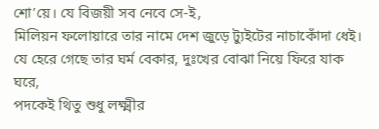শো’য়ে। যে বিজয়ী সব নেবে সে-ই,
মিলিয়ন ফলোয়ারে তার নামে দেশ জুড়ে ট্যুইটের নাচাকোঁদা ধেই।
যে হেরে গেছে তার ঘর্ম বেকার, দুঃখের বোঝা নিয়ে ফিরে যাক ঘরে,
পদকেই থিতু শুধু লক্ষ্মীর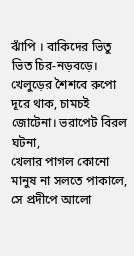ঝাঁপি । বাকিদের ভিতু ভিত চির-নড়বড়ে।
খেলুড়ের শৈশবে রুপো দূরে থাক, চামচই জোটেনা। ভরাপেট বিরল ঘটনা,
খেলার পাগল কোনো মানুষ না সলতে পাকালে, সে প্রদীপে আলো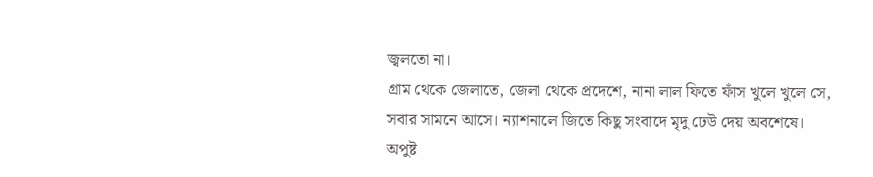জ্বলতো না।
গ্রাম থেকে জেলাতে, জেলা থেকে প্রদেশে, নানা লাল ফিতে ফাঁস খুলে খুলে সে,
সবার সামনে আসে। ন্যাশনালে জিতে কিছু সংবাদে মৃদু ঢেউ দেয় অবশেষে।
অপুষ্ট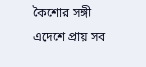কৈশোর সঙ্গী এদেশে প্রায় সব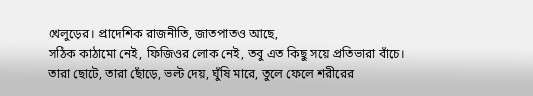খেলুড়ের। প্রাদেশিক রাজনীতি, জাতপাতও আছে,
সঠিক কাঠামো নেই, ফিজিওর লোক নেই, তবু এত কিছু সয়ে প্রতিভারা বাঁচে।
তারা ছোটে, তারা ছোঁড়ে, ভল্ট দেয়, ঘুঁষি মারে, তুলে ফেলে শরীরের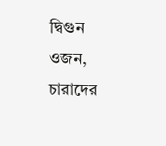দ্বিগুন ওজন,
চারাদের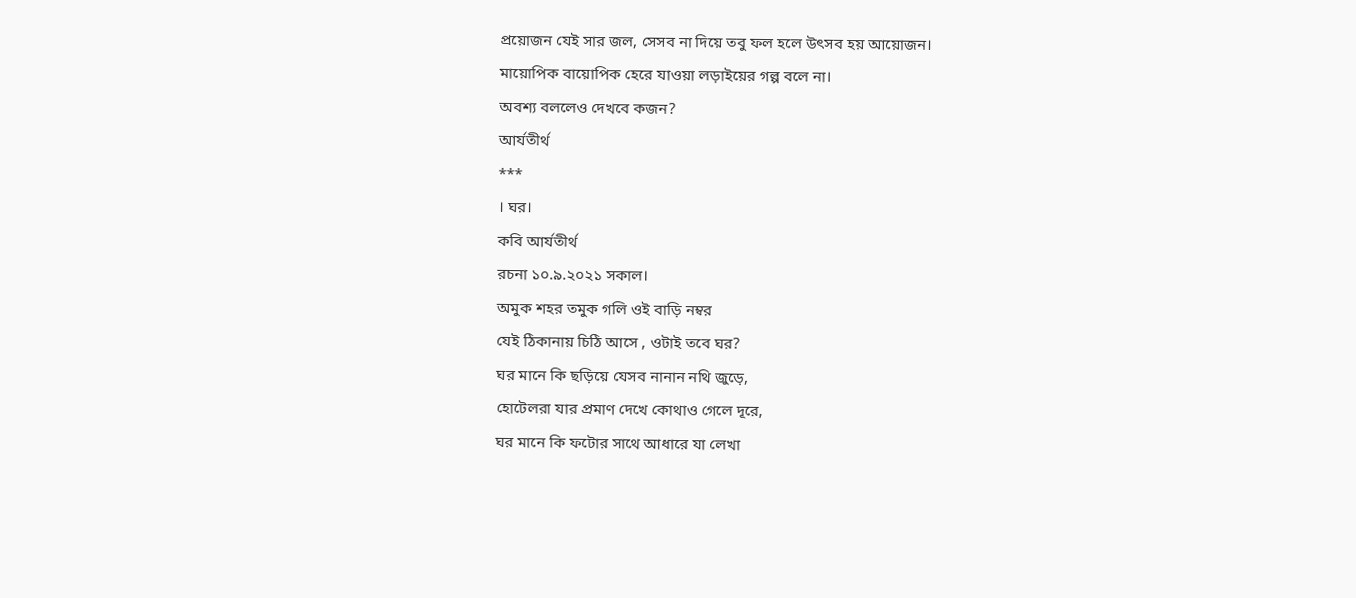প্রয়োজন যেই সার জল, সেসব না দিয়ে তবু ফল হলে উৎসব হয় আয়োজন।
মায়োপিক বায়োপিক হেরে যাওয়া লড়াইয়ের গল্প বলে না।
অবশ্য বললেও দেখবে কজন?
আর্যতীর্থ
***
। ঘর।
কবি আর্যতীর্থ
রচনা ১০.৯.২০২১ সকাল।
অমুক শহর তমুক গলি ওই বাড়ি নম্বর
যেই ঠিকানায় চিঠি আসে , ওটাই তবে ঘর?
ঘর মানে কি ছড়িয়ে যেসব নানান নথি জুড়ে,
হোটেলরা যার প্রমাণ দেখে কোথাও গেলে দূরে,
ঘর মানে কি ফটোর সাথে আধারে যা লেখা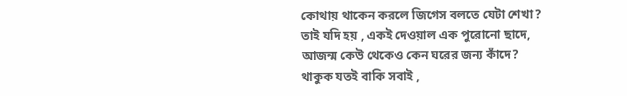কোথায় থাকেন করলে জিগেস বলতে যেটা শেখা?
তাই যদি হয় , একই দেওয়াল এক পুরোনো ছাদে,
আজন্ম কেউ থেকেও কেন ঘরের জন্য কাঁদে?
থাকুক যতই বাকি সবাই ,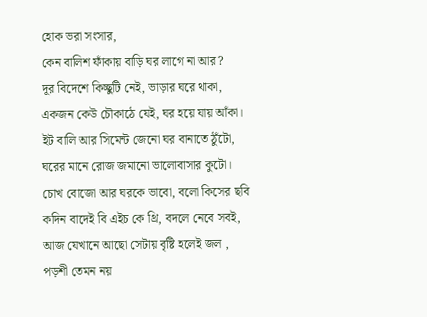হোক ভরা সংসার,
কেন বালিশ ফাঁকায় বাড়ি ঘর লাগে না আর?
দূর বিদেশে কিচ্ছুটি নেই, ভাড়ার ঘরে থাকা,
একজন কেউ চৌকাঠে যেই, ঘর হয়ে যায় আঁকা।
ইট বালি আর সিমেন্ট জেনো ঘর বানাতে ঠুঁটো,
ঘরের মানে রোজ জমানো ভালোবাসার কুটো।
চোখ বোজো আর ঘরকে ভাবো, বলো কিসের ছবি
কদিন বাদেই বি এইচ কে থ্রি, বদলে নেবে সবই,
আজ যেখানে আছো সেটায় বৃষ্টি হলেই জল ,
পড়শী তেমন নয়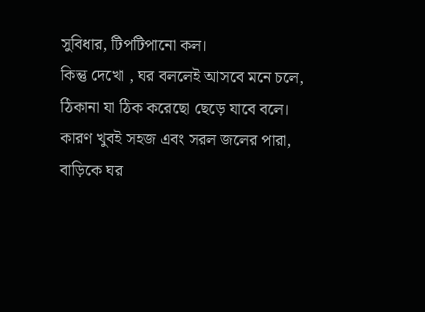সুবিধার, টিপটিপানো কল।
কিন্তু দেখো , ঘর বললেই আসবে মনে চলে,
ঠিকানা যা ঠিক করেছো ছেড়ে যাবে বলে।
কারণ খুবই সহজ এবং সরল জলের পারা,
বাড়িকে ঘর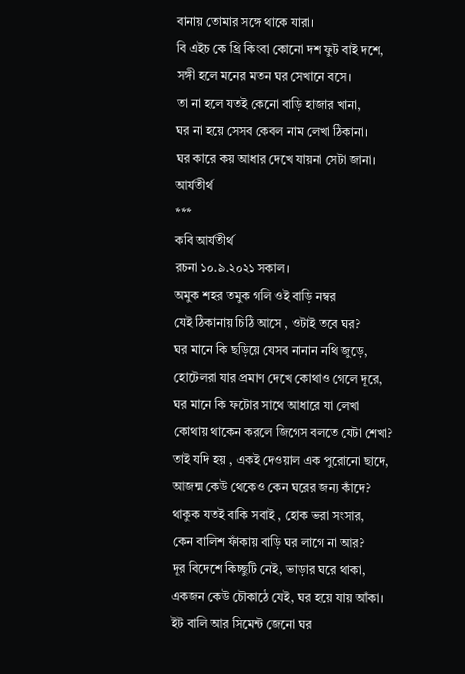বানায় তোমার সঙ্গে থাকে যারা।
বি এইচ কে থ্রি কিংবা কোনো দশ ফুট বাই দশে,
সঙ্গী হলে মনের মতন ঘর সেখানে বসে।
তা না হলে যতই কেনো বাড়ি হাজার খানা,
ঘর না হয়ে সেসব কেবল নাম লেখা ঠিকানা।
ঘর কারে কয় আধার দেখে যায়না সেটা জানা।
আর্যতীর্থ
***
কবি আর্যতীর্থ
রচনা ১০.৯.২০২১ সকাল।
অমুক শহর তমুক গলি ওই বাড়ি নম্বর
যেই ঠিকানায় চিঠি আসে , ওটাই তবে ঘর?
ঘর মানে কি ছড়িয়ে যেসব নানান নথি জুড়ে,
হোটেলরা যার প্রমাণ দেখে কোথাও গেলে দূরে,
ঘর মানে কি ফটোর সাথে আধারে যা লেখা
কোথায় থাকেন করলে জিগেস বলতে যেটা শেখা?
তাই যদি হয় , একই দেওয়াল এক পুরোনো ছাদে,
আজন্ম কেউ থেকেও কেন ঘরের জন্য কাঁদে?
থাকুক যতই বাকি সবাই , হোক ভরা সংসার,
কেন বালিশ ফাঁকায় বাড়ি ঘর লাগে না আর?
দূর বিদেশে কিচ্ছুটি নেই, ভাড়ার ঘরে থাকা,
একজন কেউ চৌকাঠে যেই, ঘর হয়ে যায় আঁকা।
ইট বালি আর সিমেন্ট জেনো ঘর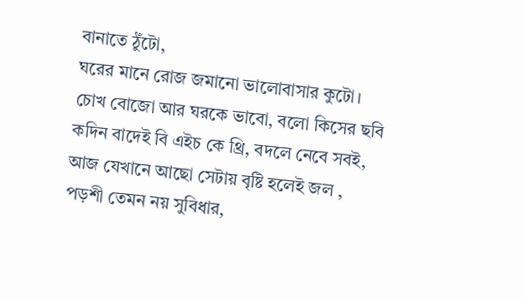বানাতে ঠুঁটো,
ঘরের মানে রোজ জমানো ভালোবাসার কুটো।
চোখ বোজো আর ঘরকে ভাবো, বলো কিসের ছবি
কদিন বাদেই বি এইচ কে থ্রি, বদলে নেবে সবই,
আজ যেখানে আছো সেটায় বৃষ্টি হলেই জল ,
পড়শী তেমন নয় সুবিধার,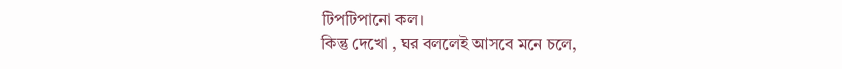টিপটিপানো কল।
কিন্তু দেখো , ঘর বললেই আসবে মনে চলে,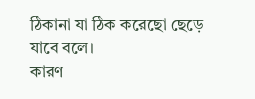ঠিকানা যা ঠিক করেছো ছেড়ে যাবে বলে।
কারণ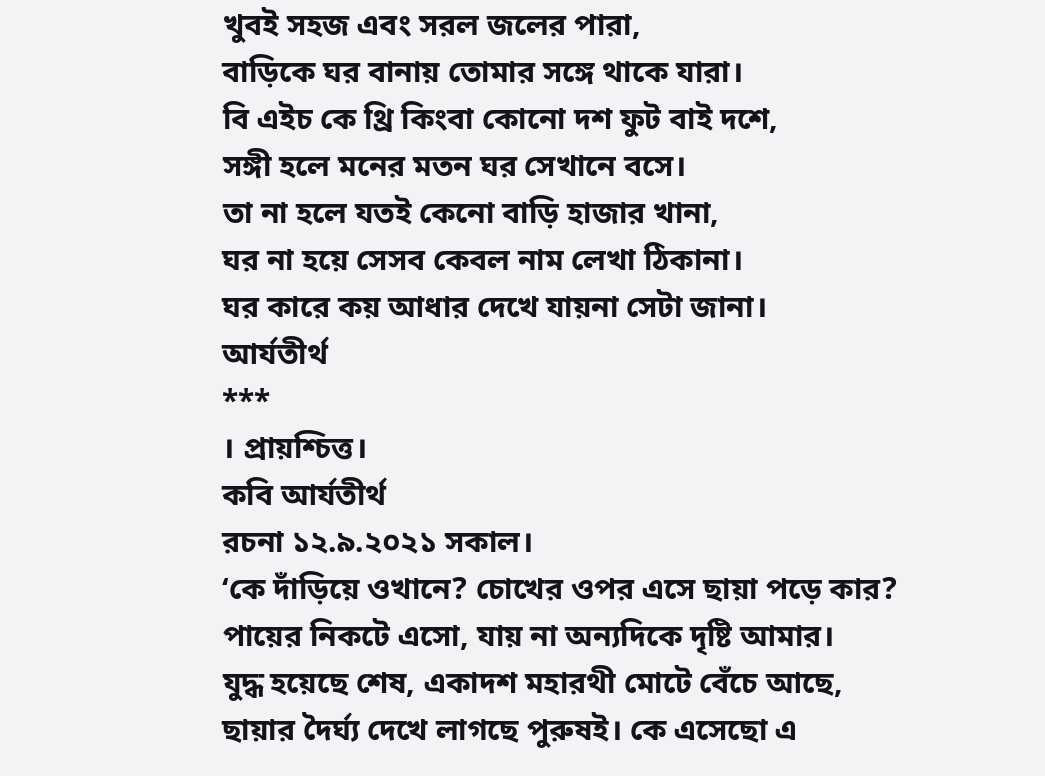খুবই সহজ এবং সরল জলের পারা,
বাড়িকে ঘর বানায় তোমার সঙ্গে থাকে যারা।
বি এইচ কে থ্রি কিংবা কোনো দশ ফুট বাই দশে,
সঙ্গী হলে মনের মতন ঘর সেখানে বসে।
তা না হলে যতই কেনো বাড়ি হাজার খানা,
ঘর না হয়ে সেসব কেবল নাম লেখা ঠিকানা।
ঘর কারে কয় আধার দেখে যায়না সেটা জানা।
আর্যতীর্থ
***
। প্রায়শ্চিত্ত।
কবি আর্যতীর্থ
রচনা ১২.৯.২০২১ সকাল।
‘কে দাঁড়িয়ে ওখানে? চোখের ওপর এসে ছায়া পড়ে কার?
পায়ের নিকটে এসো, যায় না অন্যদিকে দৃষ্টি আমার।
যুদ্ধ হয়েছে শেষ, একাদশ মহারথী মোটে বেঁচে আছে,
ছায়ার দৈর্ঘ্য দেখে লাগছে পুরুষই। কে এসেছো এ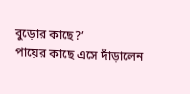বুড়োর কাছে?’
পায়ের কাছে এসে দাঁড়ালেন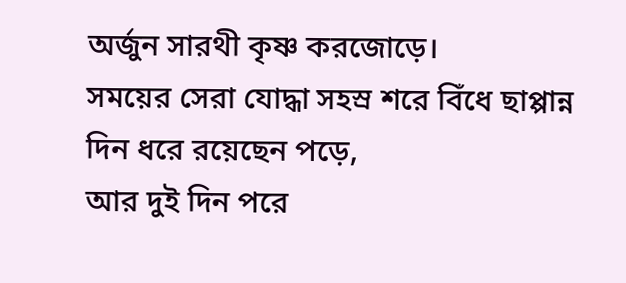অর্জুন সারথী কৃষ্ণ করজোড়ে।
সময়ের সেরা যোদ্ধা সহস্র শরে বিঁধে ছাপ্পান্ন দিন ধরে রয়েছেন পড়ে,
আর দুই দিন পরে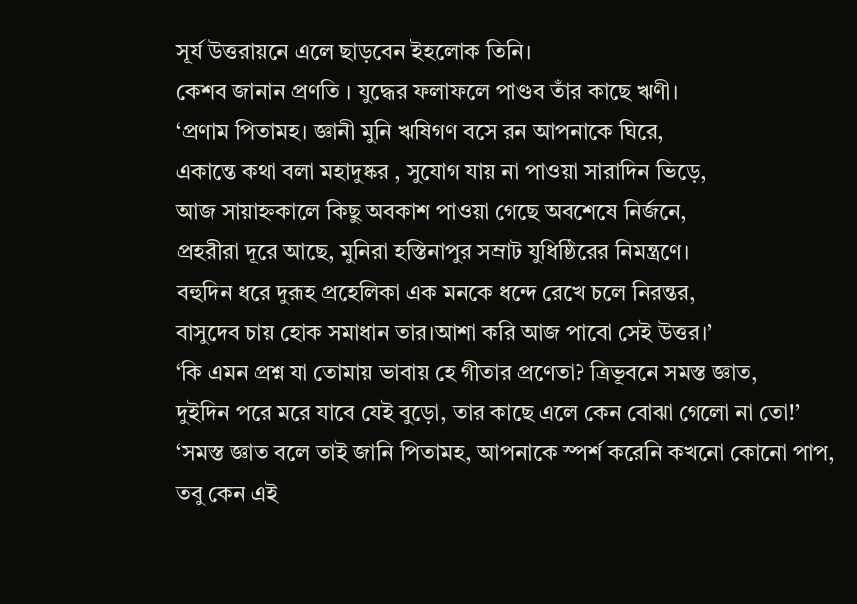সূর্য উত্তরায়নে এলে ছাড়বেন ইহলোক তিনি।
কেশব জানান প্রণতি । যুদ্ধের ফলাফলে পাণ্ডব তাঁর কাছে ঋণী।
‘প্রণাম পিতামহ। জ্ঞানী মুনি ঋষিগণ বসে রন আপনাকে ঘিরে,
একান্তে কথা বলা মহাদুষ্কর , সুযোগ যায় না পাওয়া সারাদিন ভিড়ে,
আজ সায়াহ্নকালে কিছু অবকাশ পাওয়া গেছে অবশেষে নির্জনে,
প্রহরীরা দূরে আছে, মুনিরা হস্তিনাপুর সম্রাট যুধিষ্ঠিরের নিমন্ত্রণে।
বহুদিন ধরে দুরূহ প্রহেলিকা এক মনকে ধন্দে রেখে চলে নিরন্তর,
বাসুদেব চায় হোক সমাধান তার।আশা করি আজ পাবো সেই উত্তর।’
‘কি এমন প্রশ্ন যা তোমায় ভাবায় হে গীতার প্রণেতা? ত্রিভূবনে সমস্ত জ্ঞাত,
দুইদিন পরে মরে যাবে যেই বুড়ো, তার কাছে এলে কেন বোঝা গেলো না তো!’
‘সমস্ত জ্ঞাত বলে তাই জানি পিতামহ, আপনাকে স্পর্শ করেনি কখনো কোনো পাপ,
তবু কেন এই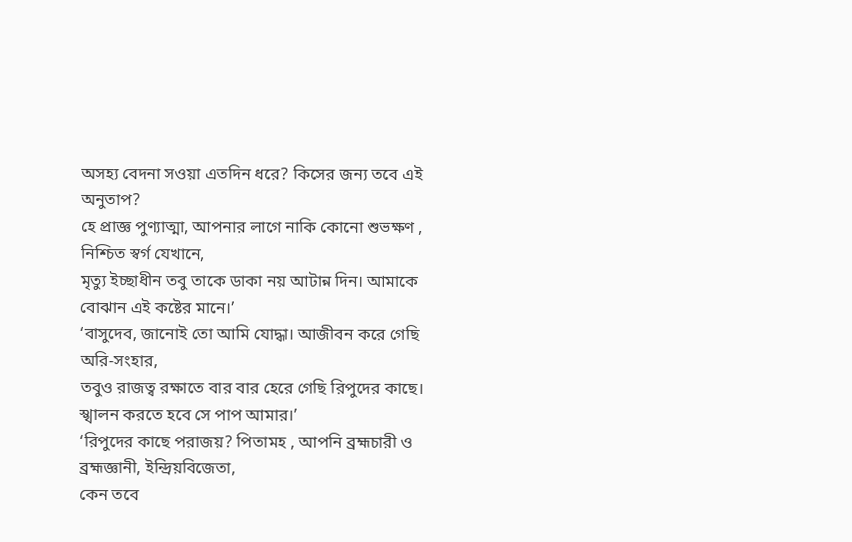অসহ্য বেদনা সওয়া এতদিন ধরে? কিসের জন্য তবে এই অনুতাপ?
হে প্রাজ্ঞ পুণ্যাত্মা, আপনার লাগে নাকি কোনো শুভক্ষণ , নিশ্চিত স্বর্গ যেখানে,
মৃত্যু ইচ্ছাধীন তবু তাকে ডাকা নয় আটান্ন দিন। আমাকে বোঝান এই কষ্টের মানে।’
‘বাসুদেব, জানোই তো আমি যোদ্ধা। আজীবন করে গেছি অরি-সংহার,
তবুও রাজত্ব রক্ষাতে বার বার হেরে গেছি রিপুদের কাছে। স্খালন করতে হবে সে পাপ আমার।’
‘রিপুদের কাছে পরাজয়? পিতামহ , আপনি ব্রহ্মচারী ও ব্রহ্মজ্ঞানী, ইন্দ্রিয়বিজেতা,
কেন তবে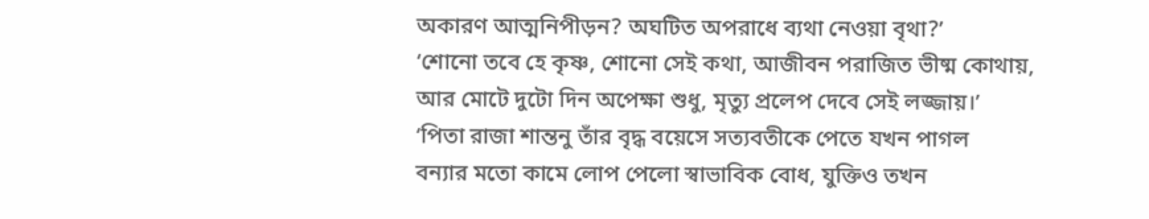অকারণ আত্মনিপীড়ন? অঘটিত অপরাধে ব্যথা নেওয়া বৃথা?’
‘শোনো তবে হে কৃষ্ণ, শোনো সেই কথা, আজীবন পরাজিত ভীষ্ম কোথায়,
আর মোটে দুটো দিন অপেক্ষা শুধু, মৃত্যু প্রলেপ দেবে সেই লজ্জায়।’
‘পিতা রাজা শান্তনু তাঁর বৃদ্ধ বয়েসে সত্যবতীকে পেতে যখন পাগল
বন্যার মতো কামে লোপ পেলো স্বাভাবিক বোধ, যুক্তিও তখন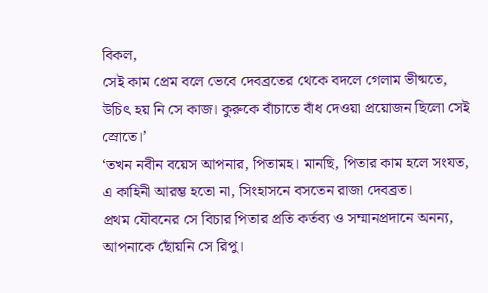বিকল,
সেই কাম প্রেম বলে ভেবে দেবব্রতের থেকে বদলে গেলাম ভীষ্মতে,
উচিৎ হয় নি সে কাজ। কুরুকে বাঁচাতে বাঁধ দেওয়া প্রয়োজন ছিলো সেই স্রোতে।’
‘তখন নবীন বয়েস আপনার, পিতামহ। মানছি, পিতার কাম হলে সংযত,
এ কাহিনী আরম্ভ হতো না, সিংহাসনে বসতেন রাজা দেবব্রত।
প্রথম যৌবনের সে বিচার পিতার প্রতি কর্তব্য ও সম্মানপ্রদানে অনন্য,
আপনাকে ছোঁয়নি সে রিপু।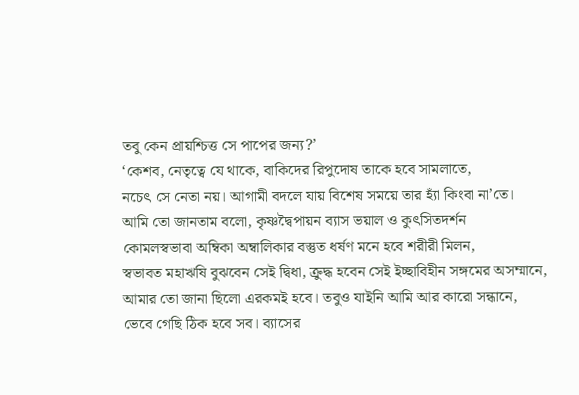তবু কেন প্রায়শ্চিত্ত সে পাপের জন্য?’
‘কেশব, নেতৃত্বে যে থাকে, বাকিদের রিপুদোষ তাকে হবে সামলাতে,
নচেৎ সে নেতা নয়। আগামী বদলে যায় বিশেষ সময়ে তার হ্যাঁ কিংবা না’তে।
আমি তো জানতাম বলো, কৃষ্ণদ্বৈপায়ন ব্যাস ভয়াল ও কুৎসিতদর্শন
কোমলস্বভাবা অম্বিকা অম্বালিকার বস্তুত ধর্ষণ মনে হবে শরীরী মিলন,
স্বভাবত মহাঋষি বুঝবেন সেই দ্বিধা, ক্রুদ্ধ হবেন সেই ইচ্ছাবিহীন সঙ্গমের অসম্মানে,
আমার তো জানা ছিলো এরকমই হবে। তবুও যাইনি আমি আর কারো সন্ধানে,
ভেবে গেছি ঠিক হবে সব। ব্যাসের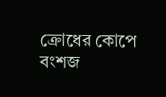ক্রোধের কোপে বংশজ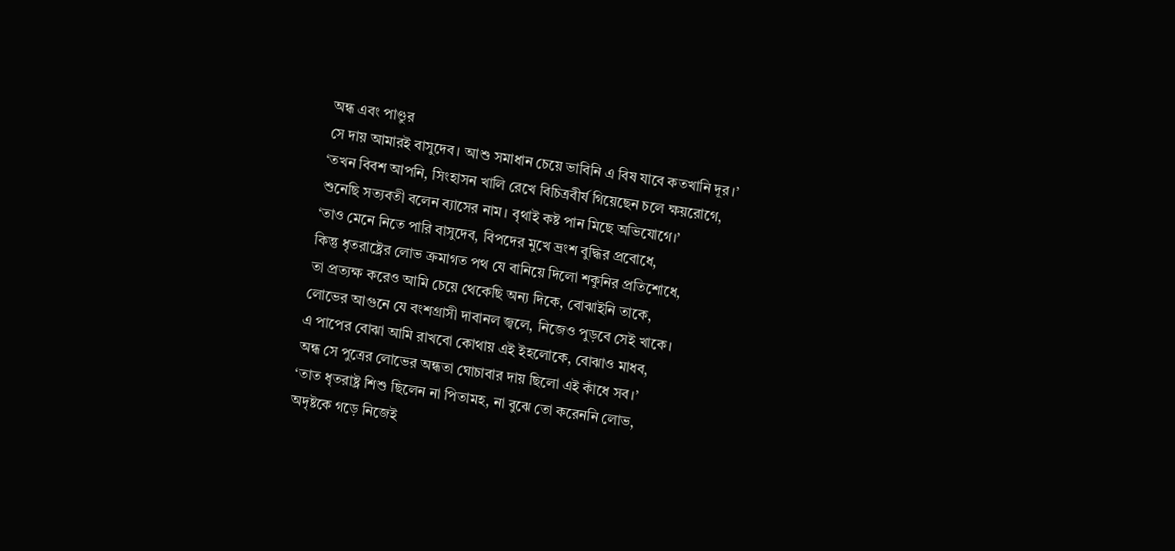অন্ধ এবং পাণ্ডুর
সে দায় আমারই বাসুদেব। আশু সমাধান চেয়ে ভাবিনি এ বিষ যাবে কতখানি দূর।’
‘তখন বিবশ আপনি, সিংহাসন খালি রেখে বিচিত্রবীর্য গিয়েছেন চলে ক্ষয়রোগে,
শুনেছি সত্যবতী বলেন ব্যাসের নাম। বৃথাই কষ্ট পান মিছে অভিযোগে।’
‘তাও মেনে নিতে পারি বাসুদেব, বিপদের মুখে ভ্রংশ বুদ্ধির প্রবোধে,
কিন্তু ধৃতরাষ্ট্রের লোভ ক্রমাগত পথ যে বানিয়ে দিলো শকুনির প্রতিশোধে,
তা প্রত্যক্ষ করেও আমি চেয়ে থেকেছি অন্য দিকে, বোঝাইনি তাকে,
লোভের আগুনে যে বংশগ্রাসী দাবানল জ্বলে, নিজেও পুড়বে সেই খাকে।
এ পাপের বোঝা আমি রাখবো কোথায় এই ইহলোকে, বোঝাও মাধব,
অন্ধ সে পুত্রের লোভের অন্ধতা ঘোচাবার দায় ছিলো এই কাঁধে সব।’
‘তাত ধৃতরাষ্ট্র শিশু ছিলেন না পিতামহ, না বুঝে তো করেননি লোভ,
অদৃষ্টকে গড়ে নিজেই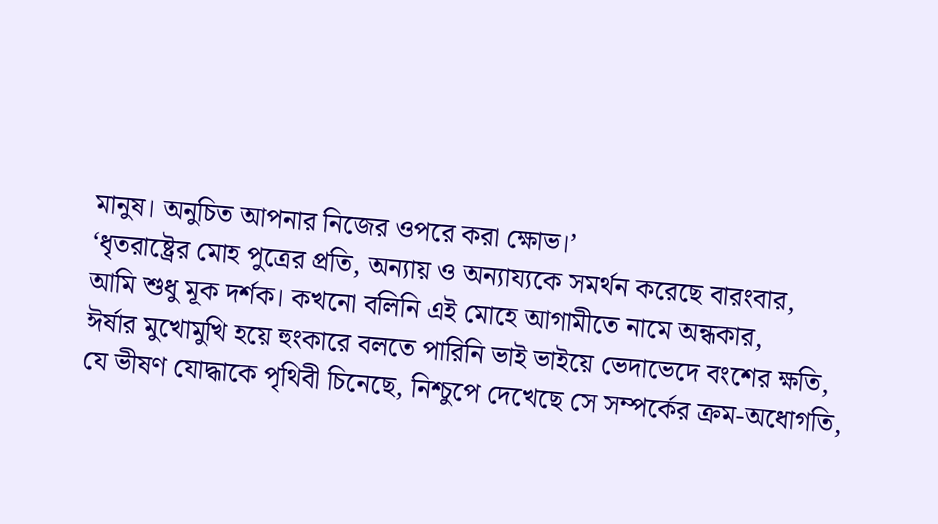মানুষ। অনুচিত আপনার নিজের ওপরে করা ক্ষোভ।’
‘ধৃতরাষ্ট্রের মোহ পুত্রের প্রতি, অন্যায় ও অন্যায্যকে সমর্থন করেছে বারংবার,
আমি শুধু মূক দর্শক। কখনো বলিনি এই মোহে আগামীতে নামে অন্ধকার,
ঈর্ষার মুখোমুখি হয়ে হুংকারে বলতে পারিনি ভাই ভাইয়ে ভেদাভেদে বংশের ক্ষতি,
যে ভীষণ যোদ্ধাকে পৃথিবী চিনেছে, নিশ্চুপে দেখেছে সে সম্পর্কের ক্রম-অধোগতি,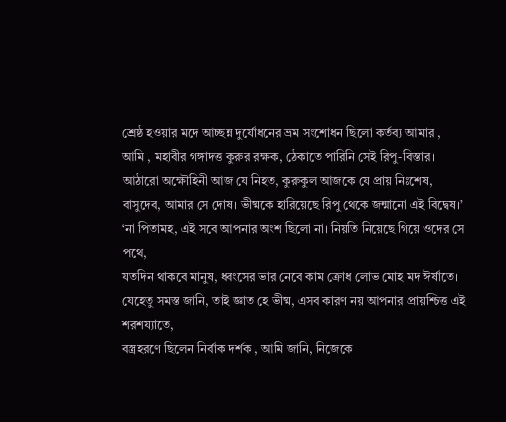শ্রেষ্ঠ হওয়ার মদে আচ্ছন্ন দুর্যোধনের ভ্রম সংশোধন ছিলো কর্তব্য আমার ,
আমি , মহাবীর গঙ্গাদত্ত কুরুর রক্ষক, ঠেকাতে পারিনি সেই রিপু-বিস্তার।
আঠারো অক্ষৌহিনী আজ যে নিহত, কুরুকুল আজকে যে প্রায় নিঃশেষ,
বাসুদেব, আমার সে দোষ। ভীষ্মকে হারিয়েছে রিপু থেকে জন্মানো এই বিদ্বেষ।’
‘না পিতামহ, এই সবে আপনার অংশ ছিলো না। নিয়তি নিয়েছে গিয়ে ওদের সে পথে,
যতদিন থাকবে মানুষ, ধ্বংসের ভার নেবে কাম ক্রোধ লোভ মোহ মদ ঈর্ষাতে।
যেহেতু সমস্ত জানি, তাই জ্ঞাত হে ভীষ্ম, এসব কারণ নয় আপনার প্রায়শ্চিত্ত এই শরশয্যাতে,
বস্ত্রহরণে ছিলেন নির্বাক দর্শক , আমি জানি, নিজেকে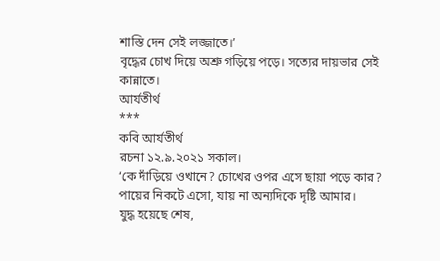শাস্তি দেন সেই লজ্জাতে।’
বৃদ্ধের চোখ দিয়ে অশ্রু গড়িয়ে পড়ে। সত্যের দায়ভার সেই কান্নাতে।
আর্যতীর্থ
***
কবি আর্যতীর্থ
রচনা ১২.৯.২০২১ সকাল।
‘কে দাঁড়িয়ে ওখানে? চোখের ওপর এসে ছায়া পড়ে কার?
পায়ের নিকটে এসো, যায় না অন্যদিকে দৃষ্টি আমার।
যুদ্ধ হয়েছে শেষ,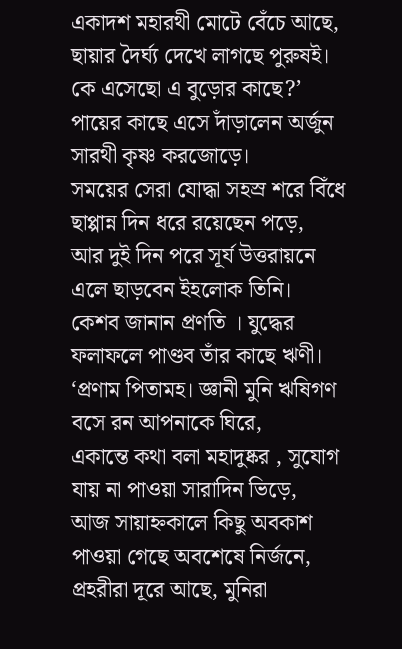একাদশ মহারথী মোটে বেঁচে আছে,
ছায়ার দৈর্ঘ্য দেখে লাগছে পুরুষই। কে এসেছো এ বুড়োর কাছে?’
পায়ের কাছে এসে দাঁড়ালেন অর্জুন সারথী কৃষ্ণ করজোড়ে।
সময়ের সেরা যোদ্ধা সহস্র শরে বিঁধে ছাপ্পান্ন দিন ধরে রয়েছেন পড়ে,
আর দুই দিন পরে সূর্য উত্তরায়নে এলে ছাড়বেন ইহলোক তিনি।
কেশব জানান প্রণতি । যুদ্ধের ফলাফলে পাণ্ডব তাঁর কাছে ঋণী।
‘প্রণাম পিতামহ। জ্ঞানী মুনি ঋষিগণ বসে রন আপনাকে ঘিরে,
একান্তে কথা বলা মহাদুষ্কর , সুযোগ যায় না পাওয়া সারাদিন ভিড়ে,
আজ সায়াহ্নকালে কিছু অবকাশ পাওয়া গেছে অবশেষে নির্জনে,
প্রহরীরা দূরে আছে, মুনিরা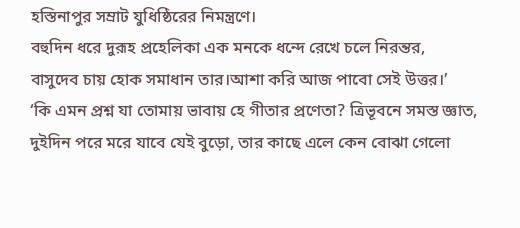হস্তিনাপুর সম্রাট যুধিষ্ঠিরের নিমন্ত্রণে।
বহুদিন ধরে দুরূহ প্রহেলিকা এক মনকে ধন্দে রেখে চলে নিরন্তর,
বাসুদেব চায় হোক সমাধান তার।আশা করি আজ পাবো সেই উত্তর।’
‘কি এমন প্রশ্ন যা তোমায় ভাবায় হে গীতার প্রণেতা? ত্রিভূবনে সমস্ত জ্ঞাত,
দুইদিন পরে মরে যাবে যেই বুড়ো, তার কাছে এলে কেন বোঝা গেলো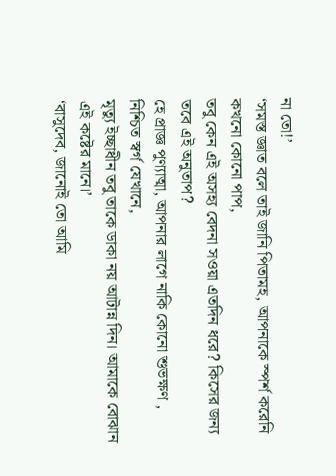না তো!’
‘সমস্ত জ্ঞাত বলে তাই জানি পিতামহ, আপনাকে স্পর্শ করেনি কখনো কোনো পাপ,
তবু কেন এই অসহ্য বেদনা সওয়া এতদিন ধরে? কিসের জন্য তবে এই অনুতাপ?
হে প্রাজ্ঞ পুণ্যাত্মা, আপনার লাগে নাকি কোনো শুভক্ষণ , নিশ্চিত স্বর্গ যেখানে,
মৃত্যু ইচ্ছাধীন তবু তাকে ডাকা নয় আটান্ন দিন। আমাকে বোঝান এই কষ্টের মানে।’
‘বাসুদেব, জানোই তো আমি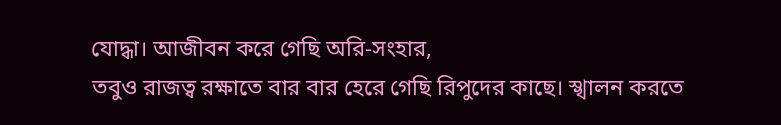যোদ্ধা। আজীবন করে গেছি অরি-সংহার,
তবুও রাজত্ব রক্ষাতে বার বার হেরে গেছি রিপুদের কাছে। স্খালন করতে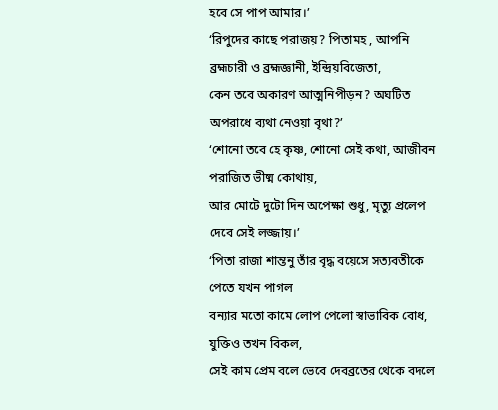হবে সে পাপ আমার।’
‘রিপুদের কাছে পরাজয়? পিতামহ , আপনি ব্রহ্মচারী ও ব্রহ্মজ্ঞানী, ইন্দ্রিয়বিজেতা,
কেন তবে অকারণ আত্মনিপীড়ন? অঘটিত অপরাধে ব্যথা নেওয়া বৃথা?’
‘শোনো তবে হে কৃষ্ণ, শোনো সেই কথা, আজীবন পরাজিত ভীষ্ম কোথায়,
আর মোটে দুটো দিন অপেক্ষা শুধু, মৃত্যু প্রলেপ দেবে সেই লজ্জায়।’
‘পিতা রাজা শান্তনু তাঁর বৃদ্ধ বয়েসে সত্যবতীকে পেতে যখন পাগল
বন্যার মতো কামে লোপ পেলো স্বাভাবিক বোধ, যুক্তিও তখন বিকল,
সেই কাম প্রেম বলে ভেবে দেবব্রতের থেকে বদলে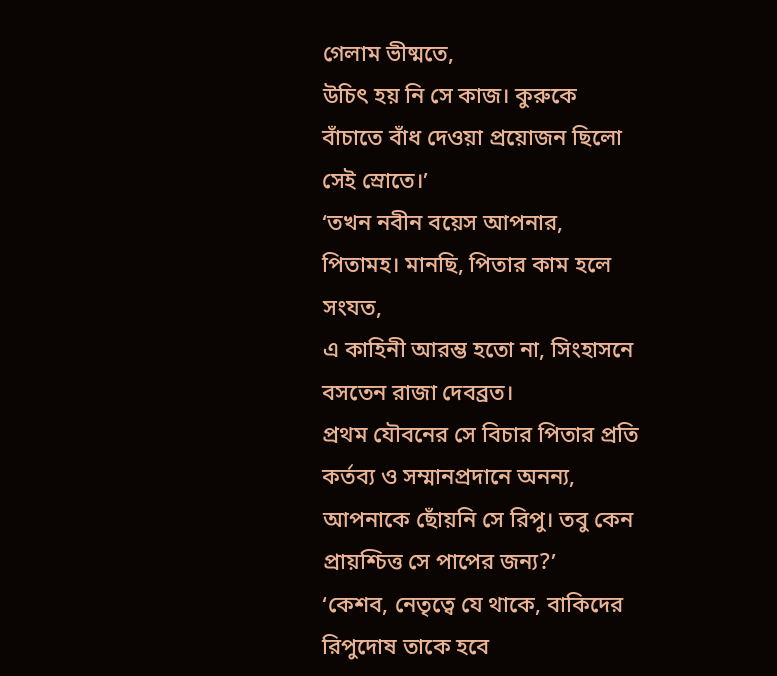গেলাম ভীষ্মতে,
উচিৎ হয় নি সে কাজ। কুরুকে বাঁচাতে বাঁধ দেওয়া প্রয়োজন ছিলো সেই স্রোতে।’
‘তখন নবীন বয়েস আপনার, পিতামহ। মানছি, পিতার কাম হলে সংযত,
এ কাহিনী আরম্ভ হতো না, সিংহাসনে বসতেন রাজা দেবব্রত।
প্রথম যৌবনের সে বিচার পিতার প্রতি কর্তব্য ও সম্মানপ্রদানে অনন্য,
আপনাকে ছোঁয়নি সে রিপু। তবু কেন প্রায়শ্চিত্ত সে পাপের জন্য?’
‘কেশব, নেতৃত্বে যে থাকে, বাকিদের রিপুদোষ তাকে হবে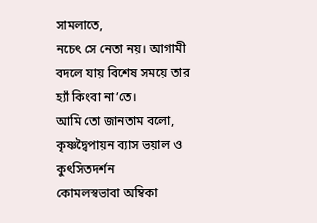সামলাতে,
নচেৎ সে নেতা নয়। আগামী বদলে যায় বিশেষ সময়ে তার হ্যাঁ কিংবা না’তে।
আমি তো জানতাম বলো, কৃষ্ণদ্বৈপায়ন ব্যাস ভয়াল ও কুৎসিতদর্শন
কোমলস্বভাবা অম্বিকা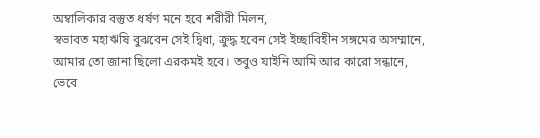অম্বালিকার বস্তুত ধর্ষণ মনে হবে শরীরী মিলন,
স্বভাবত মহাঋষি বুঝবেন সেই দ্বিধা, ক্রুদ্ধ হবেন সেই ইচ্ছাবিহীন সঙ্গমের অসম্মানে,
আমার তো জানা ছিলো এরকমই হবে। তবুও যাইনি আমি আর কারো সন্ধানে,
ভেবে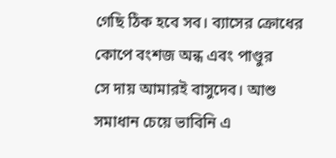গেছি ঠিক হবে সব। ব্যাসের ক্রোধের কোপে বংশজ অন্ধ এবং পাণ্ডুর
সে দায় আমারই বাসুদেব। আশু সমাধান চেয়ে ভাবিনি এ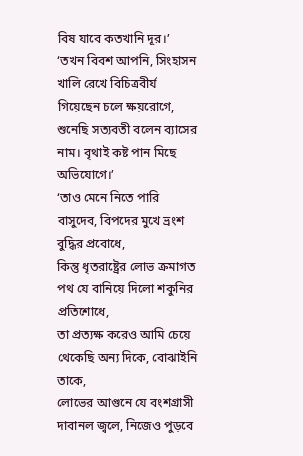বিষ যাবে কতখানি দূর।’
‘তখন বিবশ আপনি, সিংহাসন খালি রেখে বিচিত্রবীর্য গিয়েছেন চলে ক্ষয়রোগে,
শুনেছি সত্যবতী বলেন ব্যাসের নাম। বৃথাই কষ্ট পান মিছে অভিযোগে।’
‘তাও মেনে নিতে পারি বাসুদেব, বিপদের মুখে ভ্রংশ বুদ্ধির প্রবোধে,
কিন্তু ধৃতরাষ্ট্রের লোভ ক্রমাগত পথ যে বানিয়ে দিলো শকুনির প্রতিশোধে,
তা প্রত্যক্ষ করেও আমি চেয়ে থেকেছি অন্য দিকে, বোঝাইনি তাকে,
লোভের আগুনে যে বংশগ্রাসী দাবানল জ্বলে, নিজেও পুড়বে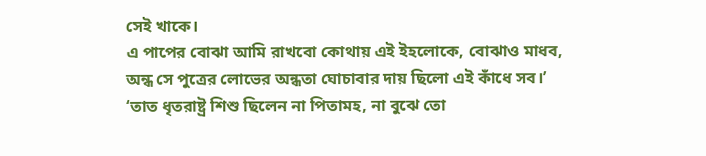সেই খাকে।
এ পাপের বোঝা আমি রাখবো কোথায় এই ইহলোকে, বোঝাও মাধব,
অন্ধ সে পুত্রের লোভের অন্ধতা ঘোচাবার দায় ছিলো এই কাঁধে সব।’
‘তাত ধৃতরাষ্ট্র শিশু ছিলেন না পিতামহ, না বুঝে তো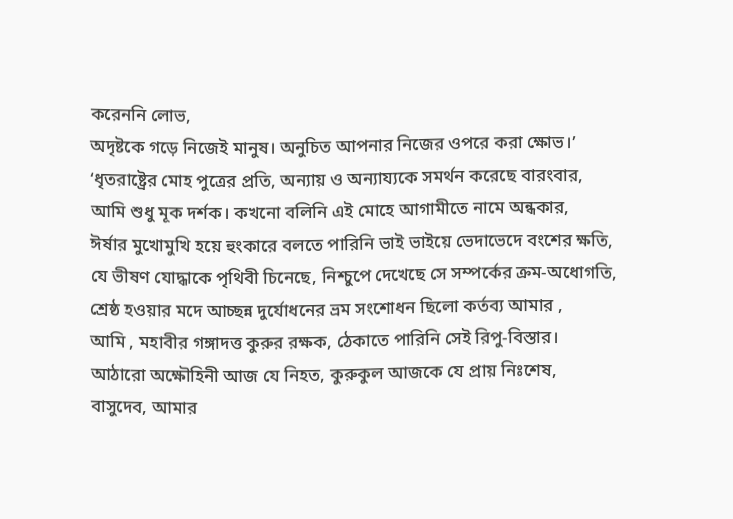করেননি লোভ,
অদৃষ্টকে গড়ে নিজেই মানুষ। অনুচিত আপনার নিজের ওপরে করা ক্ষোভ।’
‘ধৃতরাষ্ট্রের মোহ পুত্রের প্রতি, অন্যায় ও অন্যায্যকে সমর্থন করেছে বারংবার,
আমি শুধু মূক দর্শক। কখনো বলিনি এই মোহে আগামীতে নামে অন্ধকার,
ঈর্ষার মুখোমুখি হয়ে হুংকারে বলতে পারিনি ভাই ভাইয়ে ভেদাভেদে বংশের ক্ষতি,
যে ভীষণ যোদ্ধাকে পৃথিবী চিনেছে, নিশ্চুপে দেখেছে সে সম্পর্কের ক্রম-অধোগতি,
শ্রেষ্ঠ হওয়ার মদে আচ্ছন্ন দুর্যোধনের ভ্রম সংশোধন ছিলো কর্তব্য আমার ,
আমি , মহাবীর গঙ্গাদত্ত কুরুর রক্ষক, ঠেকাতে পারিনি সেই রিপু-বিস্তার।
আঠারো অক্ষৌহিনী আজ যে নিহত, কুরুকুল আজকে যে প্রায় নিঃশেষ,
বাসুদেব, আমার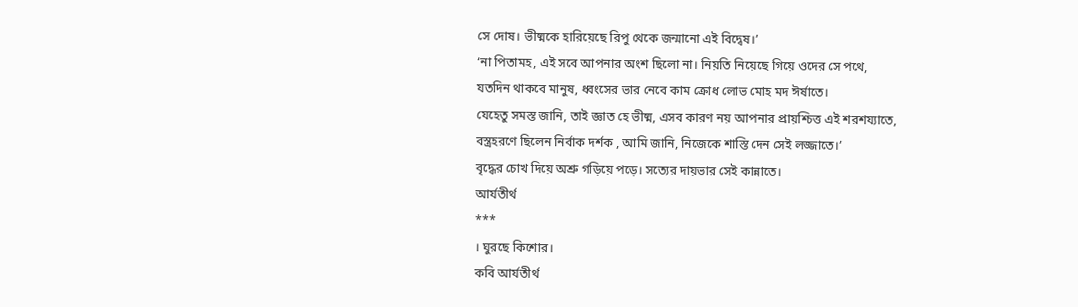সে দোষ। ভীষ্মকে হারিয়েছে রিপু থেকে জন্মানো এই বিদ্বেষ।’
‘না পিতামহ, এই সবে আপনার অংশ ছিলো না। নিয়তি নিয়েছে গিয়ে ওদের সে পথে,
যতদিন থাকবে মানুষ, ধ্বংসের ভার নেবে কাম ক্রোধ লোভ মোহ মদ ঈর্ষাতে।
যেহেতু সমস্ত জানি, তাই জ্ঞাত হে ভীষ্ম, এসব কারণ নয় আপনার প্রায়শ্চিত্ত এই শরশয্যাতে,
বস্ত্রহরণে ছিলেন নির্বাক দর্শক , আমি জানি, নিজেকে শাস্তি দেন সেই লজ্জাতে।’
বৃদ্ধের চোখ দিয়ে অশ্রু গড়িয়ে পড়ে। সত্যের দায়ভার সেই কান্নাতে।
আর্যতীর্থ
***
। ঘুরছে কিশোর।
কবি আর্যতীর্থ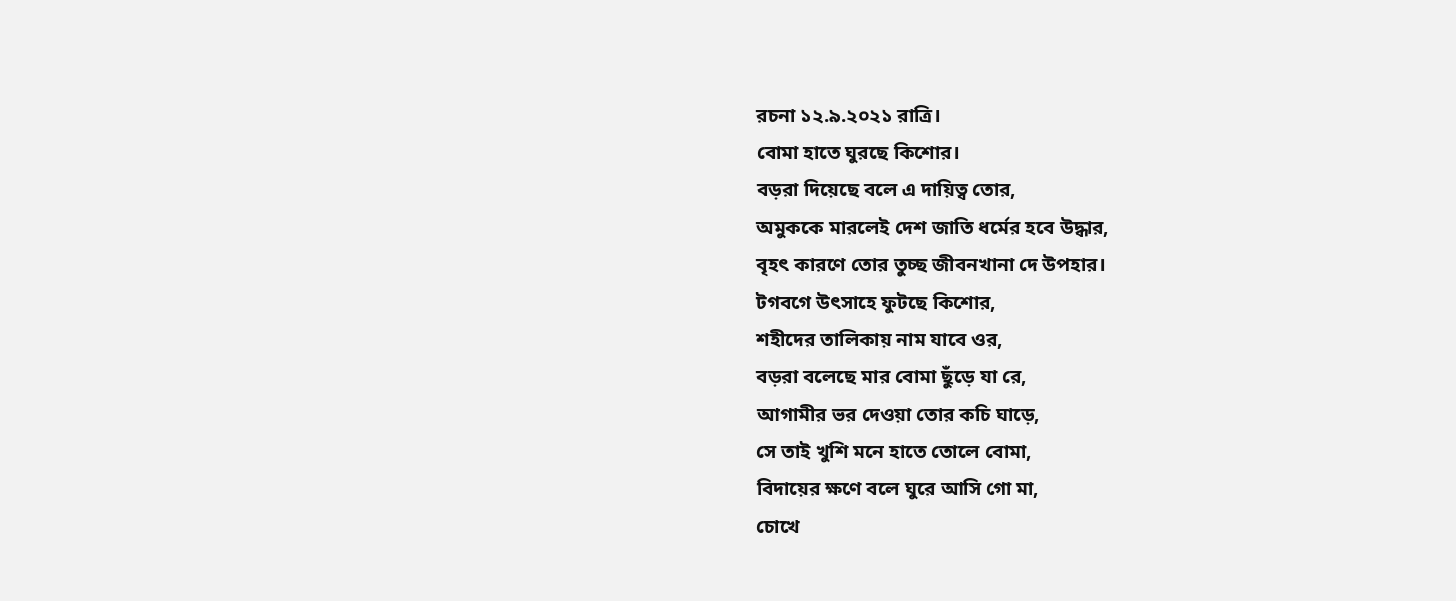রচনা ১২.৯.২০২১ রাত্রি।
বোমা হাতে ঘুরছে কিশোর।
বড়রা দিয়েছে বলে এ দায়িত্ব তোর,
অমুককে মারলেই দেশ জাতি ধর্মের হবে উদ্ধার,
বৃহৎ কারণে তোর তুচ্ছ জীবনখানা দে উপহার।
টগবগে উৎসাহে ফুটছে কিশোর,
শহীদের তালিকায় নাম যাবে ওর,
বড়রা বলেছে মার বোমা ছুঁড়ে যা রে,
আগামীর ভর দেওয়া তোর কচি ঘাড়ে,
সে তাই খুশি মনে হাতে তোলে বোমা,
বিদায়ের ক্ষণে বলে ঘুরে আসি গো মা,
চোখে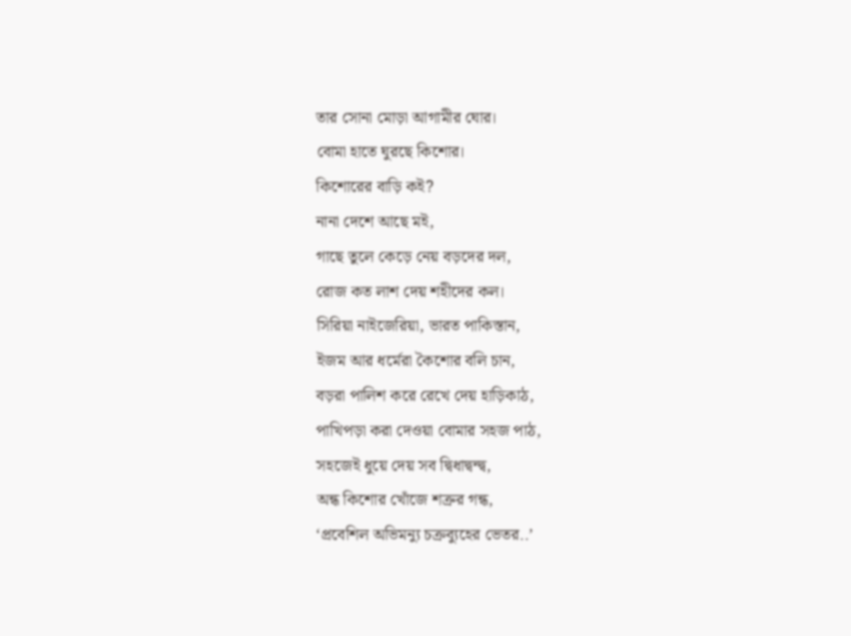তার সোনা মোড়া আগামীর ঘোর।
বোমা হাতে ঘুরছে কিশোর।
কিশোরের বাড়ি কই?
নানা দেশে আছে মই,
গাছে তুলে কেড়ে নেয় বড়দের দল,
রোজ কত লাশ দেয় শহীদের কল।
সিরিয়া নাইজেরিয়া, ভারত পাকিস্তান,
ইজম আর ধর্মেরা কৈশোর বলি চান,
বড়রা পালিশ করে রেখে দেয় হাড়িকাঠ,
পাখিপড়া করা দেওয়া বোমার সহজ পাঠ,
সহজেই ধুয়ে দেয় সব দ্বিধাদ্বন্দ্ব,
অন্ধ কিশোর খোঁজে শত্রুর গন্ধ,
‘প্রবেশিল অভিমন্যু চক্রব্যুহের ভেতর..’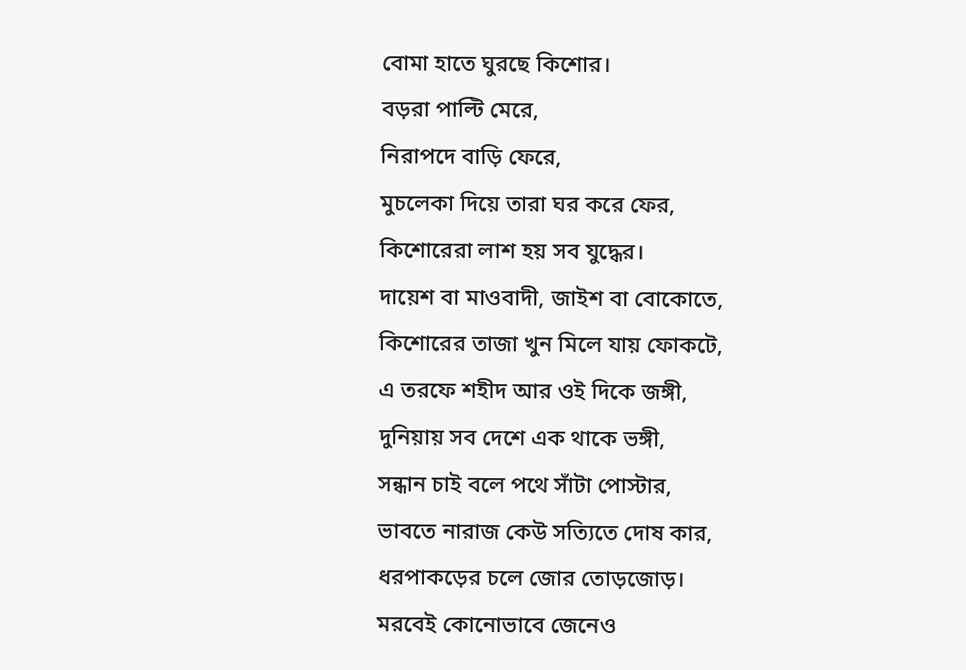বোমা হাতে ঘুরছে কিশোর।
বড়রা পাল্টি মেরে,
নিরাপদে বাড়ি ফেরে,
মুচলেকা দিয়ে তারা ঘর করে ফের,
কিশোরেরা লাশ হয় সব যুদ্ধের।
দায়েশ বা মাওবাদী, জাইশ বা বোকোতে,
কিশোরের তাজা খুন মিলে যায় ফোকটে,
এ তরফে শহীদ আর ওই দিকে জঙ্গী,
দুনিয়ায় সব দেশে এক থাকে ভঙ্গী,
সন্ধান চাই বলে পথে সাঁটা পোস্টার,
ভাবতে নারাজ কেউ সত্যিতে দোষ কার,
ধরপাকড়ের চলে জোর তোড়জোড়।
মরবেই কোনোভাবে জেনেও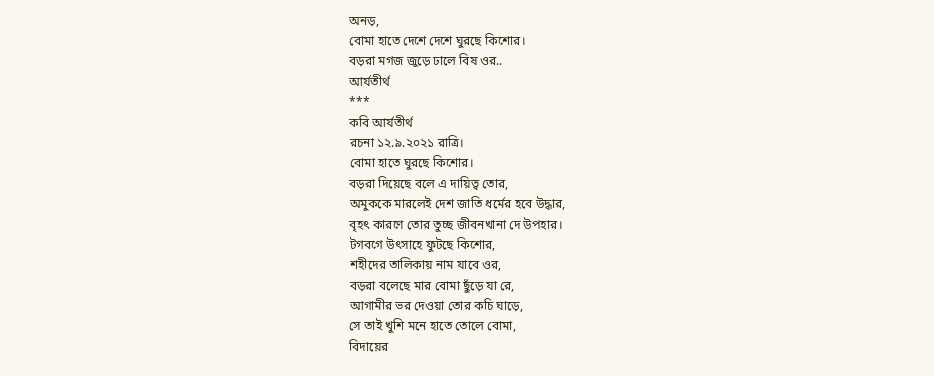অনড়,
বোমা হাতে দেশে দেশে ঘুরছে কিশোর।
বড়রা মগজ জুড়ে ঢালে বিষ ওর..
আর্যতীর্থ
***
কবি আর্যতীর্থ
রচনা ১২.৯.২০২১ রাত্রি।
বোমা হাতে ঘুরছে কিশোর।
বড়রা দিয়েছে বলে এ দায়িত্ব তোর,
অমুককে মারলেই দেশ জাতি ধর্মের হবে উদ্ধার,
বৃহৎ কারণে তোর তুচ্ছ জীবনখানা দে উপহার।
টগবগে উৎসাহে ফুটছে কিশোর,
শহীদের তালিকায় নাম যাবে ওর,
বড়রা বলেছে মার বোমা ছুঁড়ে যা রে,
আগামীর ভর দেওয়া তোর কচি ঘাড়ে,
সে তাই খুশি মনে হাতে তোলে বোমা,
বিদায়ের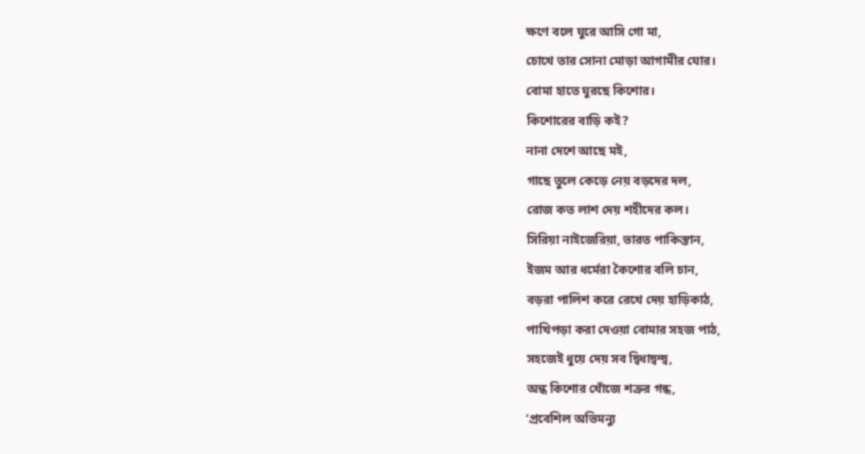ক্ষণে বলে ঘুরে আসি গো মা,
চোখে তার সোনা মোড়া আগামীর ঘোর।
বোমা হাতে ঘুরছে কিশোর।
কিশোরের বাড়ি কই?
নানা দেশে আছে মই,
গাছে তুলে কেড়ে নেয় বড়দের দল,
রোজ কত লাশ দেয় শহীদের কল।
সিরিয়া নাইজেরিয়া, ভারত পাকিস্তান,
ইজম আর ধর্মেরা কৈশোর বলি চান,
বড়রা পালিশ করে রেখে দেয় হাড়িকাঠ,
পাখিপড়া করা দেওয়া বোমার সহজ পাঠ,
সহজেই ধুয়ে দেয় সব দ্বিধাদ্বন্দ্ব,
অন্ধ কিশোর খোঁজে শত্রুর গন্ধ,
‘প্রবেশিল অভিমন্যু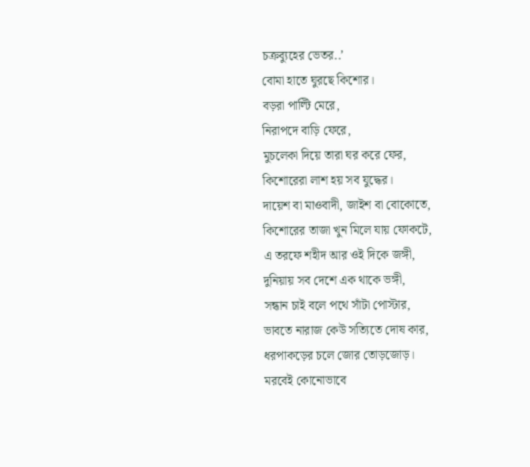চক্রব্যুহের ভেতর..’
বোমা হাতে ঘুরছে কিশোর।
বড়রা পাল্টি মেরে,
নিরাপদে বাড়ি ফেরে,
মুচলেকা দিয়ে তারা ঘর করে ফের,
কিশোরেরা লাশ হয় সব যুদ্ধের।
দায়েশ বা মাওবাদী, জাইশ বা বোকোতে,
কিশোরের তাজা খুন মিলে যায় ফোকটে,
এ তরফে শহীদ আর ওই দিকে জঙ্গী,
দুনিয়ায় সব দেশে এক থাকে ভঙ্গী,
সন্ধান চাই বলে পথে সাঁটা পোস্টার,
ভাবতে নারাজ কেউ সত্যিতে দোষ কার,
ধরপাকড়ের চলে জোর তোড়জোড়।
মরবেই কোনোভাবে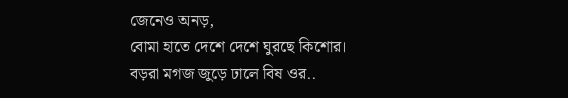জেনেও অনড়,
বোমা হাতে দেশে দেশে ঘুরছে কিশোর।
বড়রা মগজ জুড়ে ঢালে বিষ ওর..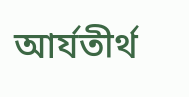আর্যতীর্থ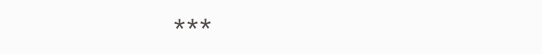***